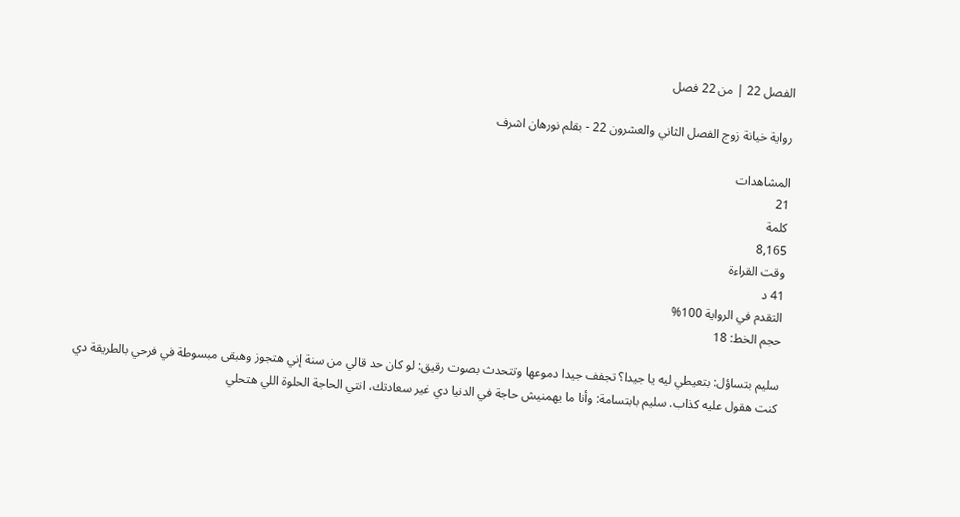الفصل 22 | من 22 فصل

رواية خيانة زوج الفصل الثاني والعشرون 22 - بقلم نورهان اشرف

المشاهدات
21
كلمة
8,165
وقت القراءة
41 د
التقدم في الرواية 100%
حجم الخط: 18

سليم بتساؤل: بتعيطي ليه يا جيدا؟ تجفف جيدا دموعها وتتحدث بصوت رقيق: لو كان حد قالي من سنة إني هتجوز وهبقى مبسوطة في فرحي بالطريقة دي كنت هقول عليه كذاب. سليم بابتسامة: وأنا ما يهمنيش حاجة في الدنيا دي غير سعادتك، انتي الحاجة الحلوة اللي هتحلي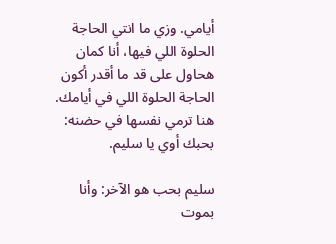أيامي. وزي ما انتي الحاجة الحلوة اللي فيها، أنا كمان هحاول على قد ما أقدر أكون الحاجة الحلوة اللي في أيامك. هنا ترمي نفسها في حضنه: بحبك أوي يا سليم.

سليم بحب هو الآخر: وأنا بموت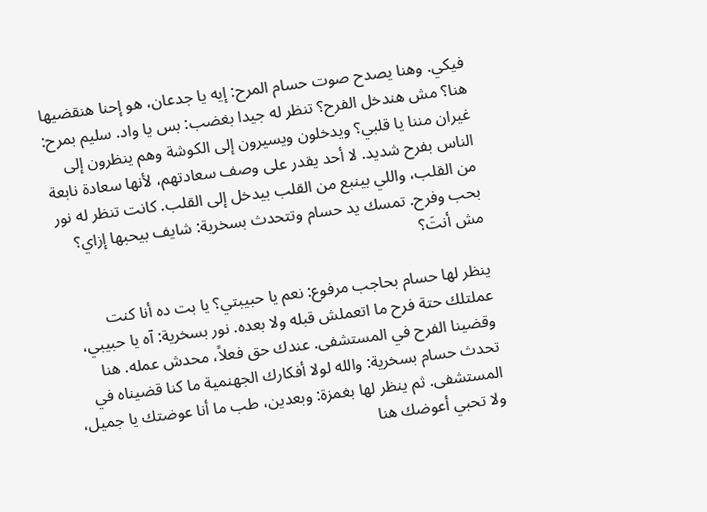فيكي. وهنا يصدح صوت حسام المرح: إيه يا جدعان، هو إحنا هنقضيها هنا؟ مش هندخل الفرح؟ تنظر له جيدا بغضب: بس يا واد. سليم بمرح: غيران مننا يا قلبي؟ ويدخلون ويسيرون إلى الكوشة وهم ينظرون إلى الناس بفرح شديد. لا أحد يقدر على وصف سعادتهم، لأنها سعادة نابعة من القلب، واللي بينبع من القلب بيدخل إلى القلب. كانت تنظر له نور بحب وفرح. تمسك يد حسام وتتحدث بسخرية: شايف بيحبها إزاي؟ مش أنتَ؟

ينظر لها حسام بحاجب مرفوع: نعم يا حبيبتي؟ يا بت ده أنا كنت عملتلك حتة فرح ما اتعملش قبله ولا بعده. نور بسخرية: آه يا حبيبي، وقضينا الفرح في المستشفى. عندك حق فعلاً، محدش عمله. هنا تحدث حسام بسخرية: والله لولا أفكارك الجهنمية ما كنا قضيناه في المستشفى. ثم ينظر لها بغمزة: وبعدين، طب ما أنا عوضتك يا جميل، ولا تحبي أعوضك هنا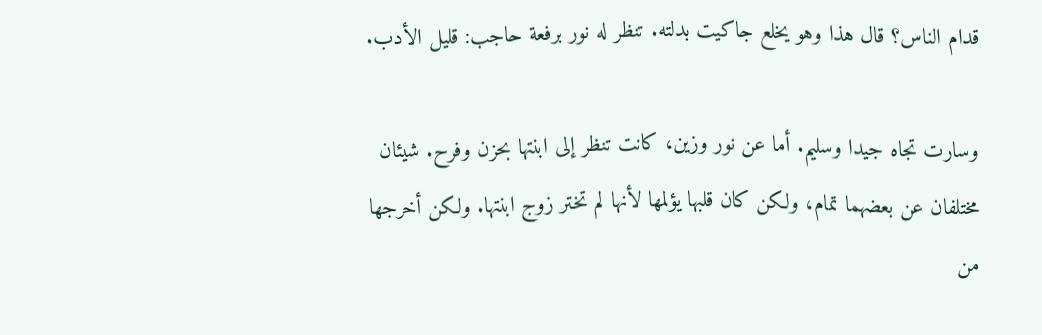قدام الناس؟ قال هذا وهو يخلع جاكيت بدلته. تنظر له نور برفعة حاجب: قليل الأدب.

وسارت تجاه جيدا وسليم. أما عن نور وزين، كانت تنظر إلى ابنتها بحزن وفرح. شيئان مختلفان عن بعضهما تمام، ولكن كان قلبها يؤلمها لأنها لم تختر زوج ابنتها. ولكن أخرجها من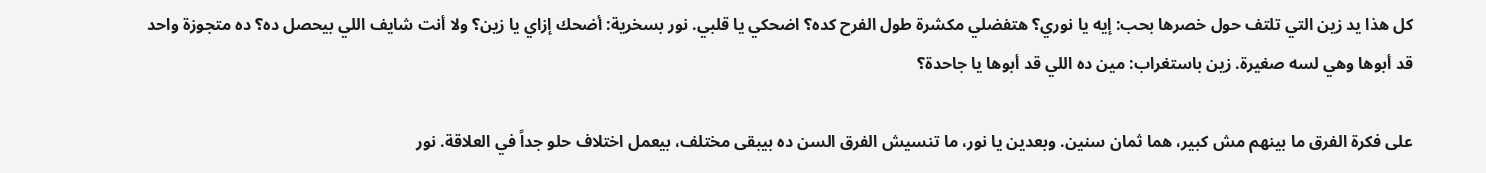كل هذا يد زين التي تلتف حول خصرها بحب: إيه يا نوري؟ هتفضلي مكشرة طول الفرح كده؟ اضحكي يا قلبي. نور بسخرية: أضحك إزاي يا زين؟ ولا أنت شايف اللي بيحصل ده؟ ده متجوزة واحد قد أبوها وهي لسه صغيرة. زين باستغراب: مين ده اللي قد أبوها يا جاحدة؟

على فكرة الفرق ما بينهم مش كبير، هما ثمان سنين. وبعدين يا نور، ما تنسيش الفرق السن ده بيبقى مختلف، بيعمل اختلاف حلو جداً في العلاقة. نور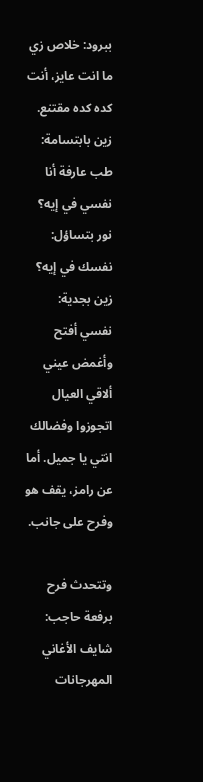ببرود: خلاص زي ما انت عايز، أنت كده كده مقتنع. زين بابتسامة: طب عارفة أنا نفسي في إيه؟ نور بتساؤل: نفسك في إيه؟ زين بجدية: نفسي أفتح وأغمض عيني ألاقي العيال اتجوزوا وفضالك انتي يا جميل. أما عن رامز، يقف هو وفرح على جانب.

وتتحدث فرح برفعة حاجب: شايف الأغاني المهرجانات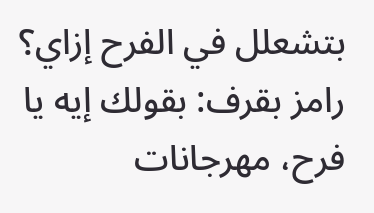بتشعلل في الفرح إزاي؟ رامز بقرف: بقولك إيه يا فرح، مهرجانات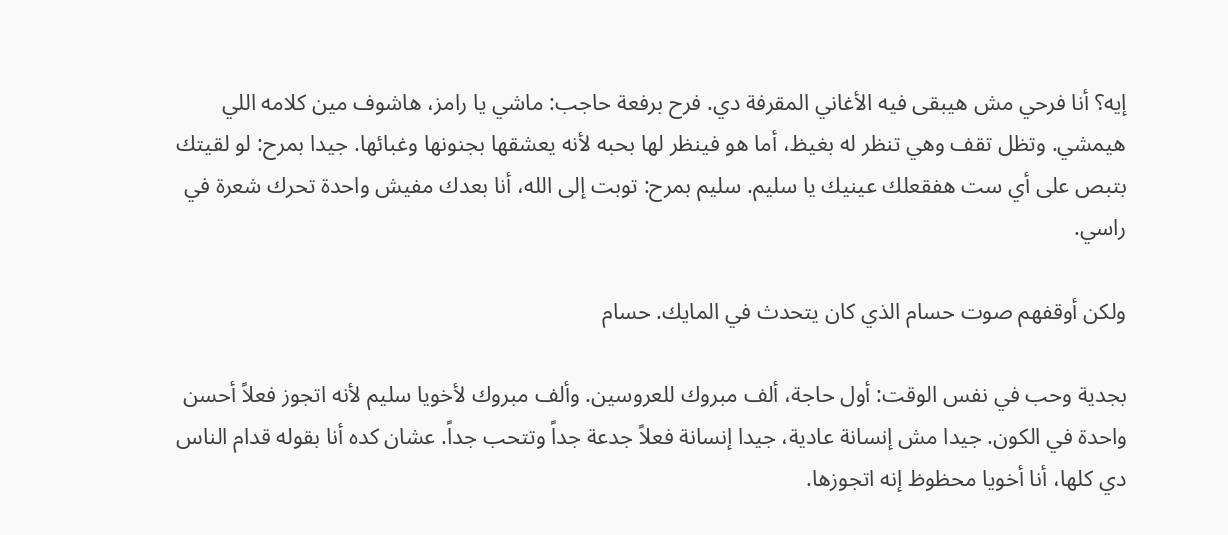إيه؟ أنا فرحي مش هيبقى فيه الأغاني المقرفة دي. فرح برفعة حاجب: ماشي يا رامز، هاشوف مين كلامه اللي هيمشي. وتظل تقف وهي تنظر له بغيظ، أما هو فينظر لها بحبه لأنه يعشقها بجنونها وغبائها. جيدا بمرح: لو لقيتك بتبص على أي ست هفقعلك عينيك يا سليم. سليم بمرح: توبت إلى الله، أنا بعدك مفيش واحدة تحرك شعرة في راسي.

ولكن أوقفهم صوت حسام الذي كان يتحدث في المايك. حسام

بجدية وحب في نفس الوقت: أول حاجة، ألف مبروك للعروسين. وألف مبروك لأخويا سليم لأنه اتجوز فعلاً أحسن واحدة في الكون. جيدا مش إنسانة عادية، جيدا إنسانة فعلاً جدعة جداً وتتحب جداً. عشان كده أنا بقوله قدام الناس دي كلها، أنا أخويا محظوظ إنه اتجوزها.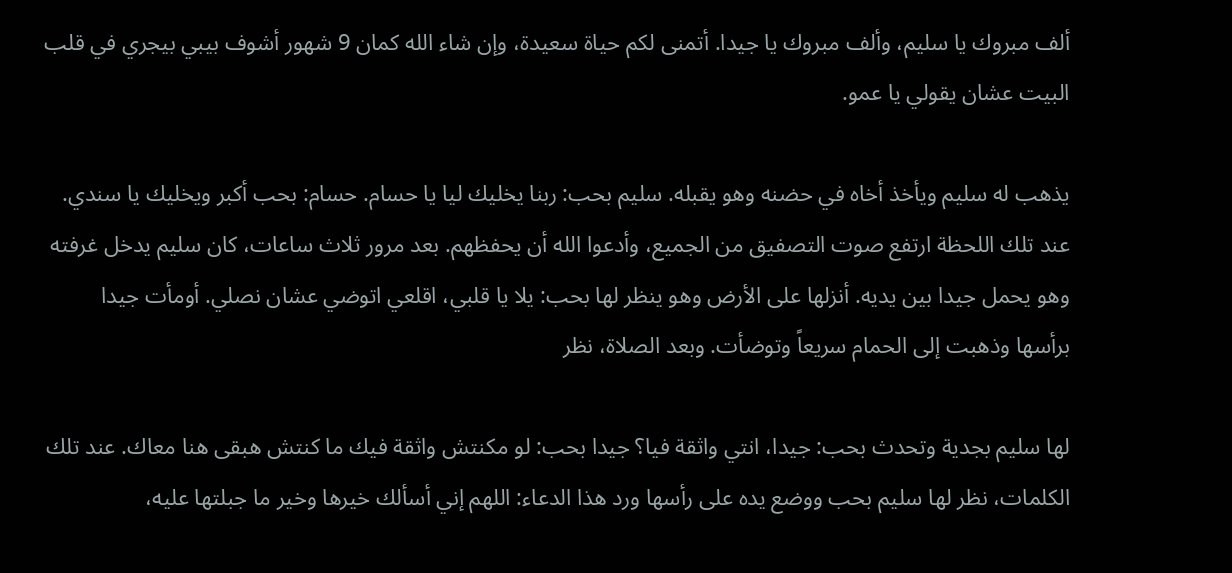ألف مبروك يا سليم، وألف مبروك يا جيدا. أتمنى لكم حياة سعيدة، وإن شاء الله كمان 9 شهور أشوف بيبي بيجري في قلب البيت عشان يقولي يا عمو.

يذهب له سليم ويأخذ أخاه في حضنه وهو يقبله. سليم بحب: ربنا يخليك ليا يا حسام. حسام: بحب أكبر ويخليك يا سندي. عند تلك اللحظة ارتفع صوت التصفيق من الجميع، وأدعوا الله أن يحفظهم. بعد مرور ثلاث ساعات، كان سليم يدخل غرفته وهو يحمل جيدا بين يديه. أنزلها على الأرض وهو ينظر لها بحب: يلا يا قلبي، اقلعي اتوضي عشان نصلي. أومأت جيدا برأسها وذهبت إلى الحمام سريعاً وتوضأت. وبعد الصلاة، نظر

لها سليم بجدية وتحدث بحب: جيدا، انتي واثقة فيا؟ جيدا بحب: لو مكنتش واثقة فيك ما كنتش هبقى هنا معاك. عند تلك الكلمات، نظر لها سليم بحب ووضع يده على رأسها ورد هذا الدعاء: اللهم إني أسألك خيرها وخير ما جبلتها عليه،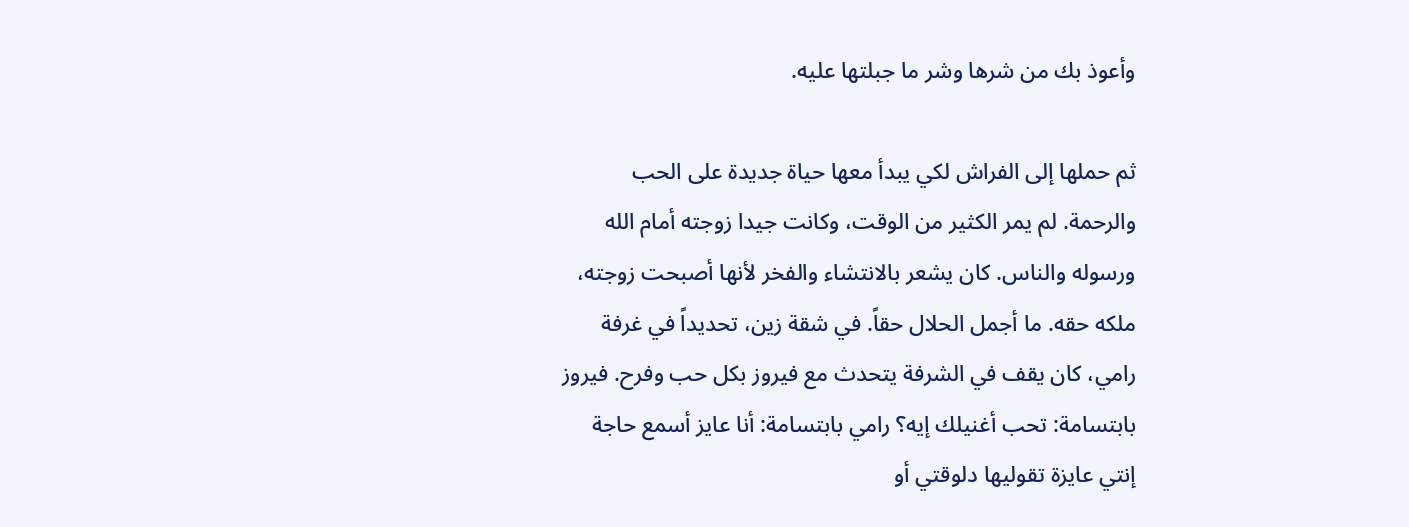وأعوذ بك من شرها وشر ما جبلتها عليه.

ثم حملها إلى الفراش لكي يبدأ معها حياة جديدة على الحب والرحمة. لم يمر الكثير من الوقت، وكانت جيدا زوجته أمام الله ورسوله والناس. كان يشعر بالانتشاء والفخر لأنها أصبحت زوجته، ملكه حقه. ما أجمل الحلال حقاً. في شقة زين، تحديداً في غرفة رامي، كان يقف في الشرفة يتحدث مع فيروز بكل حب وفرح. فيروز بابتسامة: تحب أغنيلك إيه؟ رامي بابتسامة: أنا عايز أسمع حاجة إنتي عايزة تقوليها دلوقتي أو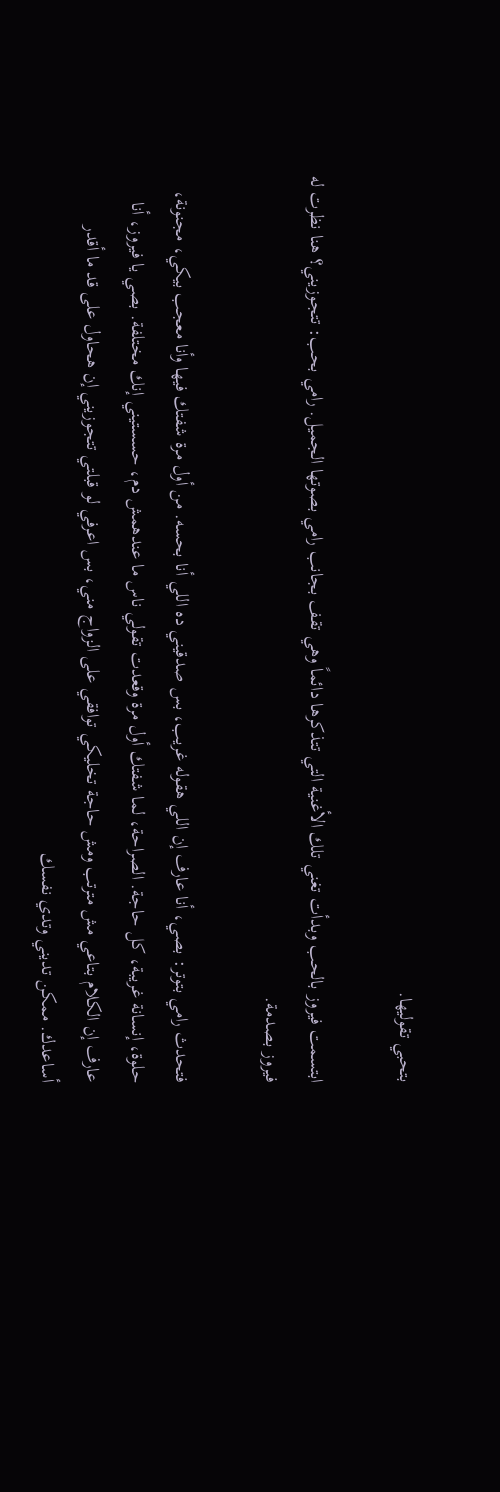بتحبي تقوليها.

ابتسمت فيروز بالحب وبدأت تغني تلك الأغنية التي تتذكرها دائماً وهي تقف بجانب رامي بصوتها الجميل. رامي بحب: تتجوزيني؟ هنا نظرت له فيروز بصدمة.

فتحدث رامي بتوتر: بصي، أنا عارف إن اللي هقوله غريب، بس صدقيني ده اللي أنا بحسه. من أول مرة شفتك فيها وأنا معجب بيكي، مجنونة، حلوة، إنسانة غريبة، كل حاجة. الصراحة، لما شفتك أول مرة وقعدت تقولي ناس ما عندهمش دم، حسستيني إنك مختلفة. بصي يا فيروز، أنا عارف إن الكلام بتاعي مش مترتب ومش حاجة تخليكي توافقي على الزواج مني، بس اعرفي لو قبلتي تتجوزيني إن هحاول على قد ما أقدر أساعدك. ممكن تديني وتدي نفسك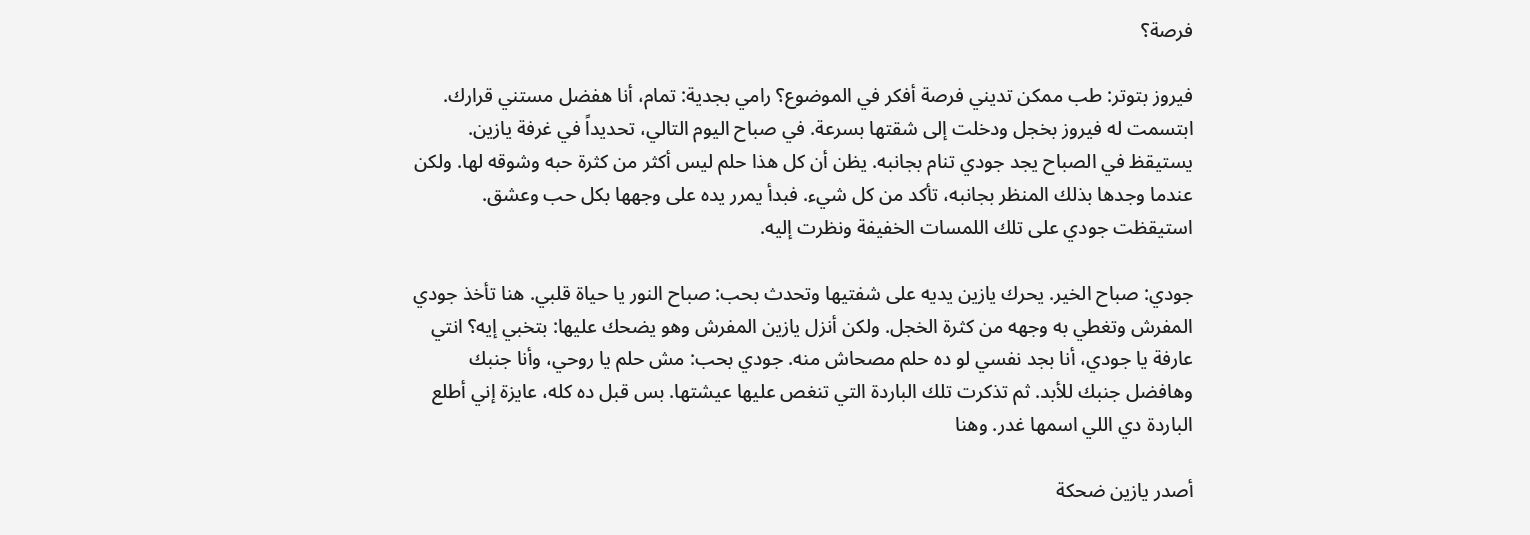فرصة؟

فيروز بتوتر: طب ممكن تديني فرصة أفكر في الموضوع؟ رامي بجدية: تمام، أنا هفضل مستني قرارك. ابتسمت له فيروز بخجل ودخلت إلى شقتها بسرعة. في صباح اليوم التالي، تحديداً في غرفة يازين. يستيقظ في الصباح يجد جودي تنام بجانبه. يظن أن كل هذا حلم ليس أكثر من كثرة حبه وشوقه لها. ولكن عندما وجدها بذلك المنظر بجانبه، تأكد من كل شيء. فبدأ يمرر يده على وجهها بكل حب وعشق. استيقظت جودي على تلك اللمسات الخفيفة ونظرت إليه.

جودي: صباح الخير. يحرك يازين يديه على شفتيها وتحدث بحب: صباح النور يا حياة قلبي. هنا تأخذ جودي المفرش وتغطي به وجهه من كثرة الخجل. ولكن أنزل يازين المفرش وهو يضحك عليها: بتخبي إيه؟ انتي عارفة يا جودي، أنا بجد نفسي لو ده حلم مصحاش منه. جودي بحب: مش حلم يا روحي، وأنا جنبك وهافضل جنبك للأبد. ثم تذكرت تلك الباردة التي تنغص عليها عيشتها. بس قبل ده كله، عايزة إني أطلع الباردة دي اللي اسمها غدر. وهنا

أصدر يازين ضحكة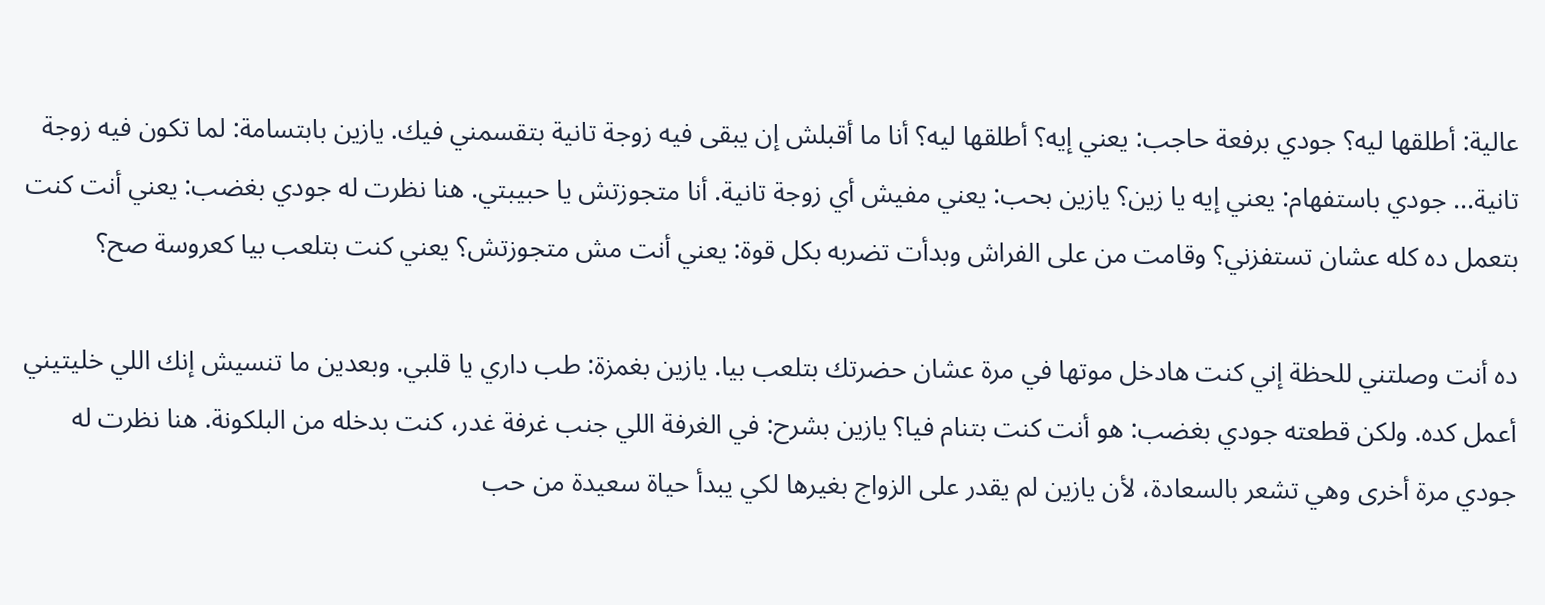عالية: أطلقها ليه؟ جودي برفعة حاجب: يعني إيه؟ أطلقها ليه؟ أنا ما أقبلش إن يبقى فيه زوجة تانية بتقسمني فيك. يازين بابتسامة: لما تكون فيه زوجة تانية... جودي باستفهام: يعني إيه يا زين؟ يازين بحب: يعني مفيش أي زوجة تانية. أنا متجوزتش يا حبيبتي. هنا نظرت له جودي بغضب: يعني أنت كنت بتعمل ده كله عشان تستفزني؟ وقامت من على الفراش وبدأت تضربه بكل قوة: يعني أنت مش متجوزتش؟ يعني كنت بتلعب بيا كعروسة صح؟

ده أنت وصلتني للحظة إني كنت هادخل موتها في مرة عشان حضرتك بتلعب بيا. يازين بغمزة: طب داري يا قلبي. وبعدين ما تنسيش إنك اللي خليتيني أعمل كده. ولكن قطعته جودي بغضب: هو أنت كنت بتنام فيا؟ يازين بشرح: في الغرفة اللي جنب غرفة غدر، كنت بدخله من البلكونة. هنا نظرت له جودي مرة أخرى وهي تشعر بالسعادة، لأن يازين لم يقدر على الزواج بغيرها لكي يبدأ حياة سعيدة من حب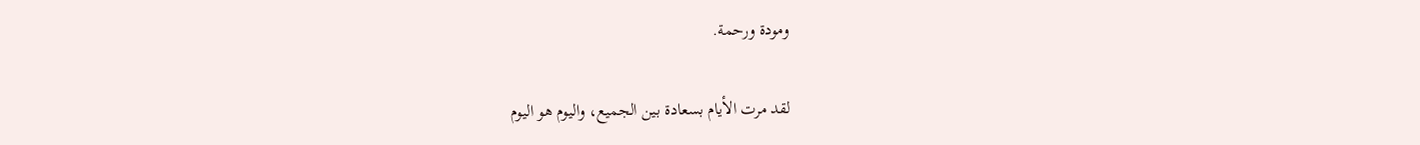ومودة ورحمة.

لقد مرت الأيام بسعادة بين الجميع، واليوم هو اليوم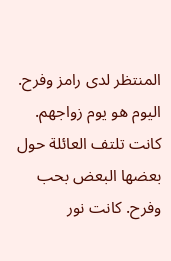المنتظر لدى رامز وفرح. اليوم هو يوم زواجهم. كانت تلتف العائلة حول بعضها البعض بحب وفرح. كانت نور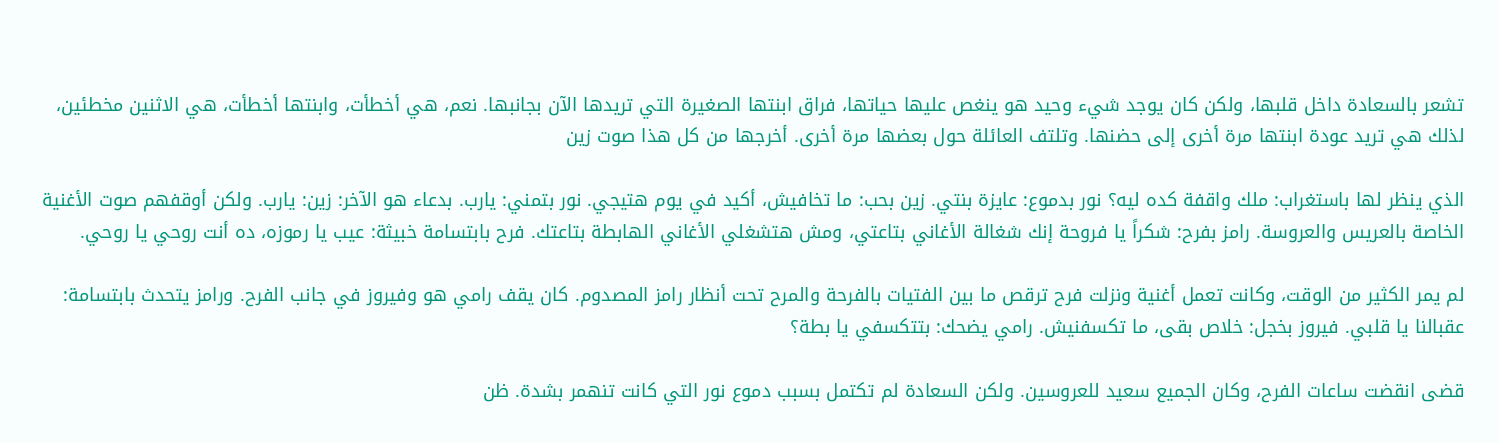تشعر بالسعادة داخل قلبها، ولكن كان يوجد شيء وحيد هو ينغص عليها حياتها، فراق ابنتها الصغيرة التي تريدها الآن بجانبها. نعم، هي أخطأت، وابنتها أخطأت، هي الاثنين مخطئين، لذلك هي تريد عودة ابنتها مرة أخرى إلى حضنها. وتلتف العائلة حول بعضها مرة أخرى. أخرجها من كل هذا صوت زين

الذي ينظر لها باستغراب: ملك واقفة كده ليه؟ نور بدموع: عايزة بنتي. زين بحب: ما تخافيش، أكيد في يوم هتيجي. نور بتمني: يارب. بدعاء هو الآخر: زين: يارب. ولكن أوقفهم صوت الأغنية الخاصة بالعريس والعروسة. رامز بفرح: شكراً يا فروحة إنك شغالة الأغاني بتاعتي، ومش هتشغلي الأغاني الهابطة بتاعتك. فرح بابتسامة خبيثة: عيب يا رموزه، ده أنت روحي يا روحي.

لم يمر الكثير من الوقت، وكانت تعمل أغنية ونزلت فرح ترقص ما بين الفتيات بالفرحة والمرح تحت أنظار رامز المصدوم. كان يقف رامي هو وفيروز في جانب الفرح. ورامز يتحدث بابتسامة: عقبالنا يا قلبي. فيروز بخجل: خلاص بقى، ما تكسفنيش. رامي يضحك: بتتكسفي يا بطة؟

قضى انقضت ساعات الفرح، وكان الجميع سعيد للعروسين. ولكن السعادة لم تكتمل بسبب دموع نور التي كانت تنهمر بشدة. ظن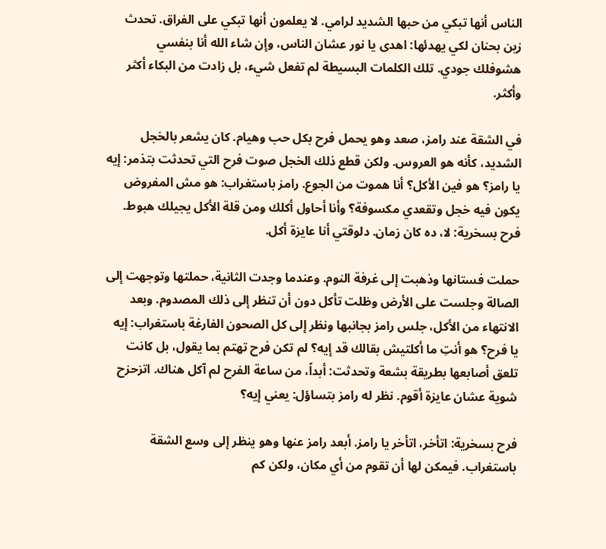الناس أنها تبكي من حبها الشديد لرامي. لا يعلمون أنها تبكي على الفراق. تحدث زين بحنان لكي يهدئها: اهدى يا نور عشان الناس، وإن شاء الله أنا بنفسي هشوفلك جودي. تلك الكلمات البسيطة لم تفعل شيء، بل زادت من البكاء أكثر وأكثر.

في الشقة عند رامز، صعد وهو يحمل فرح بكل حب وهيام. كان يشعر بالخجل الشديد، كأنه هو العروس. ولكن قطع ذلك الخجل صوت فرح التي تحدثت بتذمر: إيه يا رامز؟ هو فين الأكل؟ أنا هموت من الجوع. رامز باستغراب: هو مش المفروض يكون فيه خجل وتقعدي مكسوفة؟ وأنا أحاول أكلك ومن قلة الأكل يجيلك هبوط. فرح بسخرية: لا، ده كان زمان. دلوقتي أنا عايزة أكل.

حملت فستانها وذهبت إلى غرفة النوم. وعندما وجدت الثانية، حملتها وتوجهت إلى الصالة وجلست على الأرض وظلت تأكل دون أن تنظر إلى ذلك المصدوم. وبعد الانتهاء من الأكل، جلس رامز بجانبها ونظر إلى كل الصحون الفارغة باستغراب: إيه يا فرح؟ هو أنتِ ما أكلتيش بقالك قد إيه؟ لم تكن فرح تهتم بما يقول، بل كانت تلعق أصابعها بطريقة بشعة وتحدثت: أبداً، من ساعة الفرح لم آكل هناك. اتزحزح شوية عشان عايزة أقوم. نظر له رامز بتساؤل: يعني إيه؟

فرح بسخرية: اتأخر، اتأخر يا رامز. أبعد رامز عنها وهو ينظر إلى وسع الشقة باستغراب. فيمكن لها أن تقوم من أي مكان، ولكن كم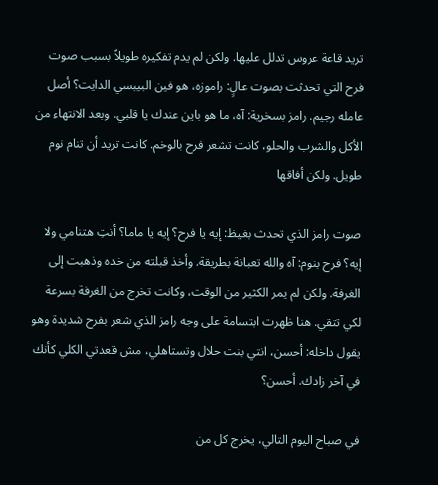تريد قاعة عروس تدلل عليها. ولكن لم يدم تفكيره طويلاً بسبب صوت فرح التي تحدثت بصوت عالٍ: راموزه، هو فين البيبسي الدايت؟ أصل عامله رجيم. رامز بسخرية: آه، ما هو باين عندك يا قلبي. وبعد الانتهاء من الأكل والشرب والحلو، كانت تشعر فرح بالوخم. كانت تريد أن تنام نوم طويل. ولكن أفاقها

صوت رامز الذي تحدث بغيظ: إيه يا فرح؟ إيه يا ماما؟ أنتِ هتنامي ولا إيه؟ فرح بنوم: آه والله تعبانة بطريقة. وأخذ قبلته من خده وذهبت إلى الغرفة. ولكن لم يمر الكثير من الوقت، وكانت تخرج من الغرفة بسرعة لكي تتقي. هنا ظهرت ابتسامة على وجه رامز الذي شعر بفرح شديدة وهو يقول داخله: أحسن، انتي بنت حلال وتستاهلي، مش قعدتي الكلي كأنك في آخر زادك. أحسن؟

في صباح اليوم التالي، يخرج كل من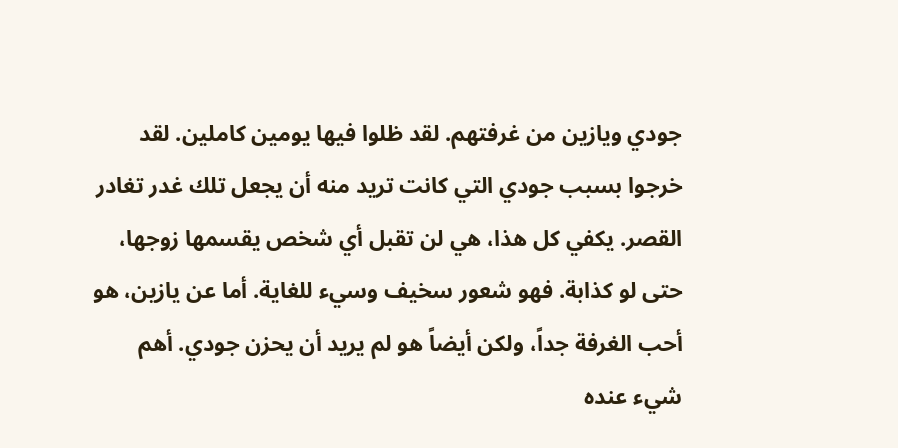جودي ويازين من غرفتهم. لقد ظلوا فيها يومين كاملين. لقد خرجوا بسبب جودي التي كانت تريد منه أن يجعل تلك غدر تغادر القصر. يكفي كل هذا، هي لن تقبل أي شخص يقسمها زوجها، حتى لو كذابة. فهو شعور سخيف وسيء للغاية. أما عن يازين، هو أحب الغرفة جداً، ولكن أيضاً هو لم يريد أن يحزن جودي. أهم شيء عنده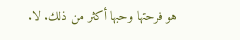هو فرحتها وحبها أكثر من ذلك. لا.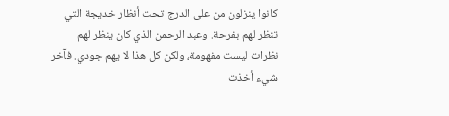كانوا ينزلون من على الدرج تحت أنظار خديجة التي تنظر لهم بفرحة. وعبد الرحمن الذي كان ينظر لهم نظرات ليست مفهومة، ولكن كل هذا لا يهم جودي. فآخر شيء أخذت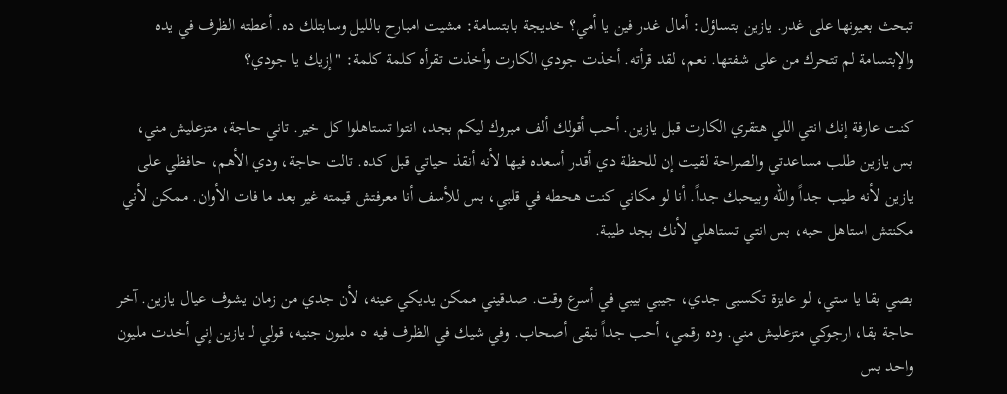تبحث بعيونها على غدر. يازين بتساؤل: أمال غدر فين يا أمي؟ خديجة بابتسامة: مشيت امبارح بالليل وسابتلك ده. أعطته الظرف في يده والإبتسامة لم تتحرك من على شفتها. نعم، لقد قرأته. أخذت جودي الكارت وأخذت تقرأه كلمة كلمة: "إزيك يا جودي؟

كنت عارفة إنك انتي اللي هتقري الكارت قبل يازين. أحب أقولك ألف مبروك ليكم بجد، انتوا تستاهلوا كل خير. تاني حاجة، متزعليش مني، بس يازين طلب مساعدتي والصراحة لقيت إن للحظة دي أقدر أسعده فيها لأنه أنقذ حياتي قبل كده. تالت حاجة، ودي الأهم، حافظي على يازين لأنه طيب جداً والله وبيحبك جداً. أنا لو مكاني كنت هحطه في قلبي، بس للأسف أنا معرفتش قيمته غير بعد ما فات الأوان. ممكن لأني مكنتش استاهل حبه، بس انتي تستاهلي لأنك بجد طيبة.

بصي بقا يا ستي، لو عايزة تكسبى جدي، جيبي بيبي في أسرع وقت. صدقيني ممكن يديكي عينه، لأن جدي من زمان يشوف عيال يازين. آخر حاجة بقا، ارجوكي متزعليش مني. وده رقمي، أحب جداً نبقى أصحاب. وفي شيك في الظرف فيه ٥ مليون جنيه، قولي لـ يازين إني أخدت مليون واحد بس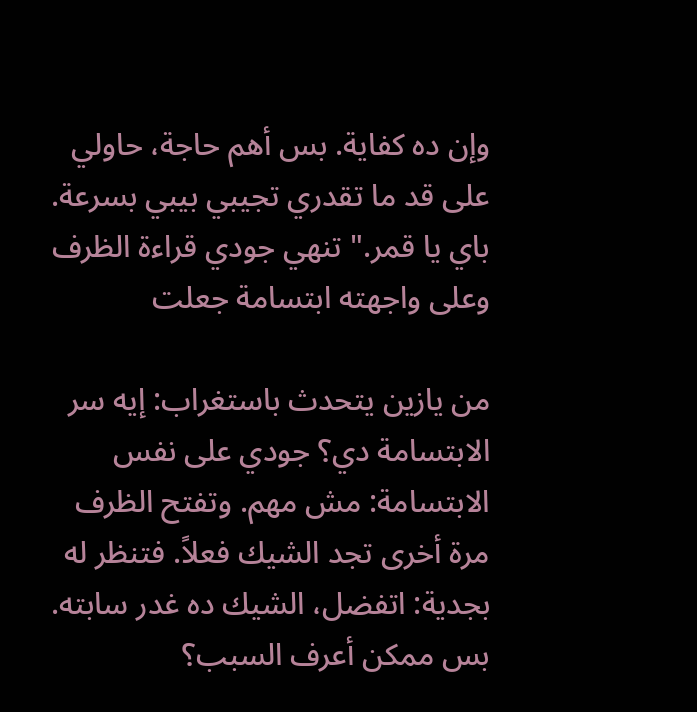وإن ده كفاية. بس أهم حاجة، حاولي على قد ما تقدري تجيبي بيبي بسرعة. باي يا قمر." تنهي جودي قراءة الظرف وعلى واجهته ابتسامة جعلت

من يازين يتحدث باستغراب: إيه سر الابتسامة دي؟ جودي على نفس الابتسامة: مش مهم. وتفتح الظرف مرة أخرى تجد الشيك فعلاً. فتنظر له بجدية: اتفضل، الشيك ده غدر سابته. بس ممكن أعرف السبب؟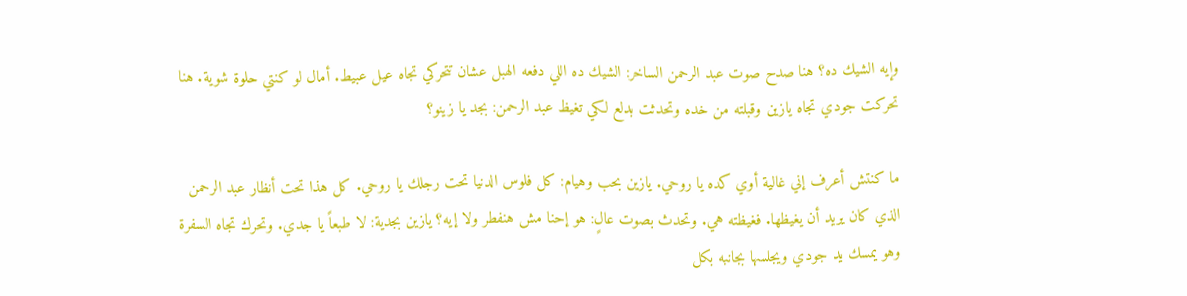وإيه الشيك ده؟ هنا صدح صوت عبد الرحمن الساخر: الشيك ده اللي دفعه الهبل عشان تتحركي تجاه عيل عبيط. أمال لو كنتي حلوة شوية. هنا تحركت جودي تجاه يازين وقبلته من خده وتحدثت بدلع لكي تغيظ عبد الرحمن: بجد يا زينو؟

ما كنتش أعرف إني غالية أوي كده يا روحي. يازين بحب وهيام: كل فلوس الدنيا تحت رجلك يا روحي. كل هذا تحت أنظار عبد الرحمن الذي كان يريد أن يغيظها. فغيظته هي. وتحدث بصوت عالٍ: هو إحنا مش هنفطر ولا إيه؟ يازين بجدية: لا طبعاً يا جدي. وتحرك تجاه السفرة وهو يمسك يد جودي ويجلسها بجانبه بكل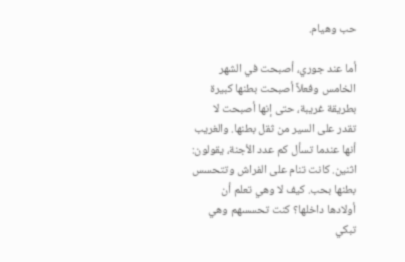حب وهيام.

أما عند جوري، أصبحت في الشهر الخامس وفعلاً أصبحت بطنها كبيرة بطريقة غريبة، حتى إنها أصبحت لا تقدر على السير من ثقل بطنها. والغريب أنها عندما تسأل كم عدد الأجنة، يقولون: اثنين. كانت تنام على الفراش وتتحسس بطنها بحب. كيف لا وهي تعلم أن أولادها داخلها؟ كنت تحسسهم وهي تبكي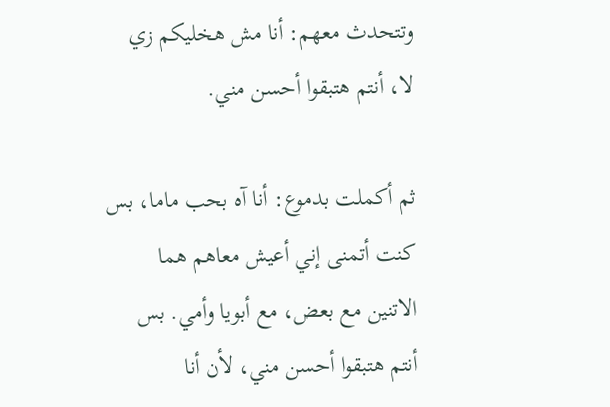وتتحدث معهم: أنا مش هخليكم زي لا، أنتم هتبقوا أحسن مني.

ثم أكملت بدموع: أنا آه بحب ماما، بس كنت أتمنى إني أعيش معاهم هما الاتنين مع بعض، مع أبويا وأمي. بس أنتم هتبقوا أحسن مني، لأن أنا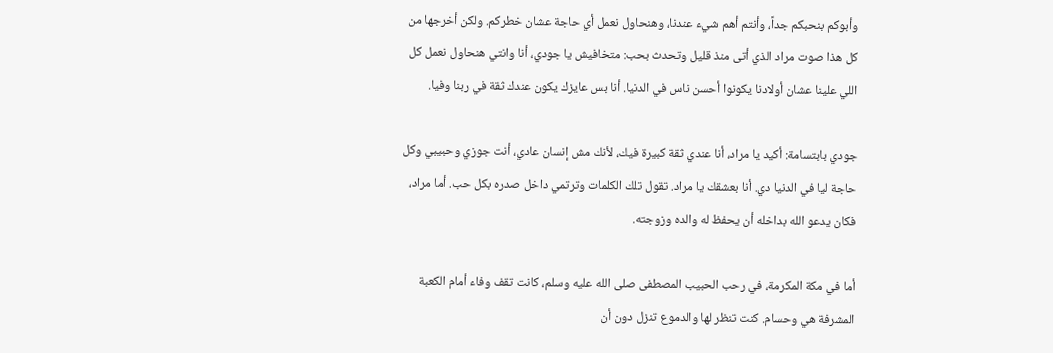وأبوكم بنحبكم جداً، وأنتم أهم شيء عندنا، وهنحاول نعمل أي حاجة عشان خطركم. ولكن أخرجها من كل هذا صوت مراد الذي أتى منذ قليل وتحدث بحب: متخافيش يا جودي، أنا وانتي هنحاول نعمل كل اللي علينا عشان أولادنا يكونوا أحسن ناس في الدنيا. أنا بس عايزك يكون عندك ثقة في ربنا وفيا.

جودي بابتسامة: أكيد يا مراد، أنا عندي ثقة كبيرة فيك، لأنك مش إنسان عادي، أنت جوزي وحبيبي وكل حاجة ليا في الدنيا دي. أنا بعشقك يا مراد. تقول تلك الكلمات وترتمي داخل صدره بكل حب. أما مراد، فكان يدعو الله بداخله أن يحفظ له والده وزوجته.

أما في مكة المكرمة، في رحب الحبيب المصطفى صلى الله عليه وسلم، كانت تقف وفاء أمام الكعبة المشرفة هي وحسام. كنت تنظر لها والدموع تنزل دون أن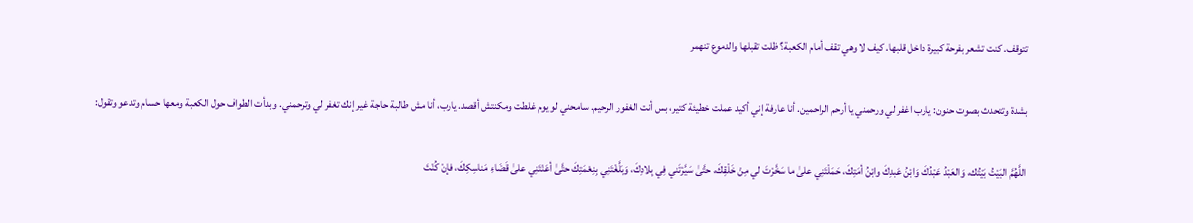تتوقف. كنت تشعر بفرحة كبيرة داخل قلبها. كيف لا وهي تقف أمام الكعبة؟ ظلت تقبلها والدموع تنهمر

بشدة وتتحدث بصوت حنون: يارب اغفر لي ورحمني يا أرحم الراحمين. أنا عارفة إني أكيد عملت خطيئة كتير، بس أنت الغفور الرحيم. سامحني لو يوم غلطت ومكنتش أقصد. يارب، أنا مش طالبة حاجة غير إنك تغفر لي وترحمني. وبدأت الطواف حول الكعبة ومعها حسام وتدعو وتقول:

اللَّهُمَّ البَيْتُ بَيْتُك، وَالعَبْدُ عَبْدُكَ وَابْنُ عَبدِكَ وابْنُ أمَتِكَ، حَمَلْتَنِي علىٰ ما سَخَّرْتَ لي مِنْ خَلْقِكَ، حتَّىٰ سَيَّرْتَني فِي بِلادِكَ، وَبَلَّغْتَنِي بِنِعْمَتِكَ حتَّىٰ أعَنْتَنِي علىٰ قَضَاءِ مَناسِكِكَ، فإنْ كُنْتَ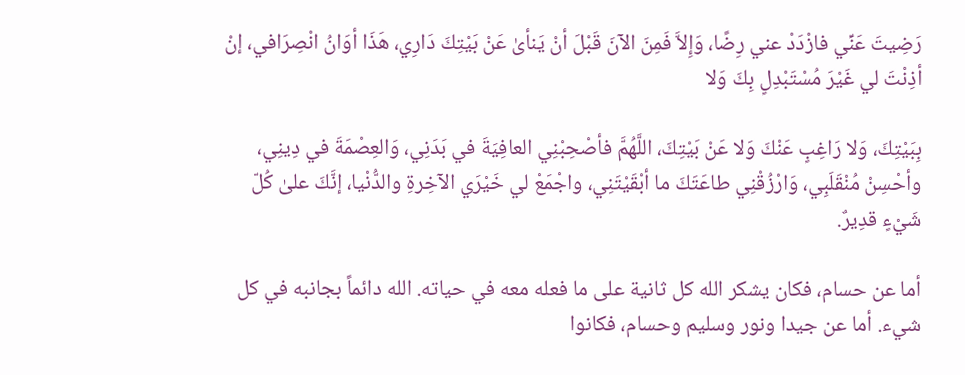رَضِيتَ عَنِّي فازْدَدْ عني رِضًا، وَإِلاَّ فَمِنَ الآنَ قَبْلَ أنْ يَنأىٰ عَنْ بَيْتِكَ دَارِي، هَذَا أوَانُ انْصِرَافي، إنْ أذِنْتَ لي غَيْرَ مُسْتَبْدِلٍ بِكَ وَلا

بِبَيْتِكَ، وَلا رَاغِبٍ عَنْكَ وَلا عَنْ بَيْتِكَ، اللَّهُمَّ فأصْحِبْنِي العافِيَةَ في بَدَنِي، وَالعِصْمَةَ في دِينِي، وأحْسِنْ مُنْقَلَبِي، وَارْزُقْنِي طاعَتَكَ ما أبْقَيْتَنِي، واجْمَعْ لي خَيْرَي الآخِرةِ والدُّنْيا، إنَّكَ علىٰ كُلّ شَيْءٍ قدِيرٌ.

أما عن حسام، فكان يشكر الله كل ثانية على ما فعله معه في حياته. الله دائماً بجانبه في كل شيء. أما عن جيدا ونور وسليم وحسام، فكانوا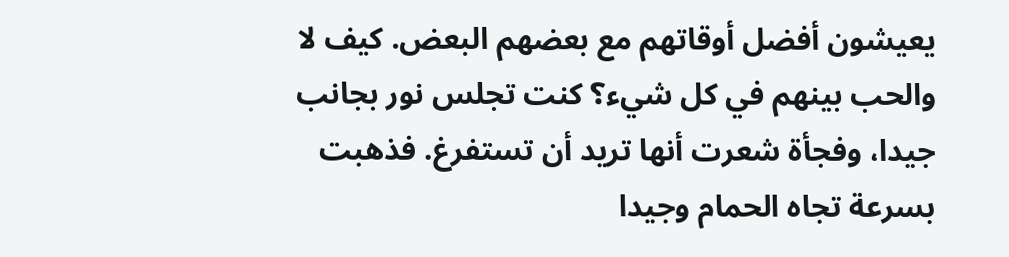يعيشون أفضل أوقاتهم مع بعضهم البعض. كيف لا والحب بينهم في كل شيء؟ كنت تجلس نور بجانب جيدا، وفجأة شعرت أنها تريد أن تستفرغ. فذهبت بسرعة تجاه الحمام وجيدا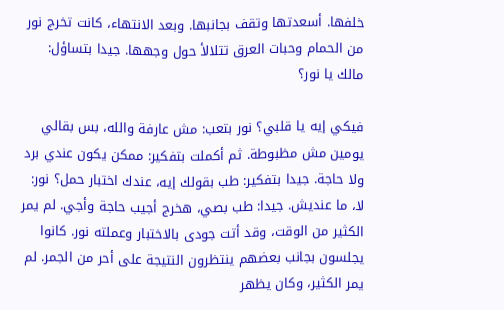خلفها. أسعدتها وتقف بجانبها. وبعد الانتهاء، كانت تخرج نور من الحمام وحبات العرق تتلالأ حول وجهها. جيدا بتساؤل: مالك يا نور؟

فيكي إيه يا قلبي؟ نور بتعب: مش عارفة والله، بس بقالي يومين مش مظبوطة. ثم أكملت بتفكير: ممكن يكون عندي برد ولا حاجة. جيدا بتفكير: طب بقولك إيه، عندك اختبار حمل؟ نور: لا، ما عنديش. جيدا: طب بصي، هخرج أجيب حاجة وأجي. لم يمر الكثير من الوقت، وقد أتت جودى بالاختبار وعملته نور. كانوا يجلسون بجانب بعضهم ينتظرون النتيجة على أحر من الجمر. لم يمر الكثير، وكان يظهر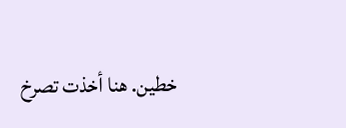خطين. هنا أخذت تصرخ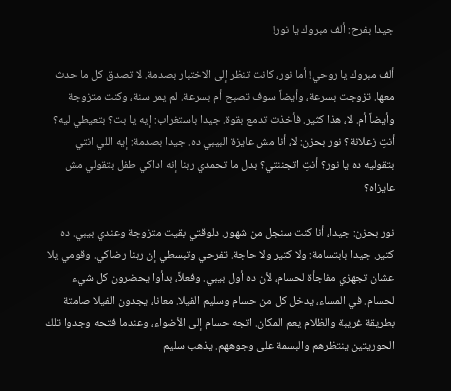جيدا بفرح: ألف مبروك يا نور!

ألف مبروك يا روحي! أما نور، كانت تنظر إلى الاختبار بصدمة. لا تصدق كل ما حدث معها. تزوجت بسرعة، وأيضاً سوف تصبح أم بسرعة. لم يمر سنة، وكنت متزوجة وأيضاً أم. لا، هذا كثير. فأخذت تدمع بقوة. جيدا باستغراب: إيه يا بت؟ بتعيطي ليه؟ أنتِ زعلانة؟ نور بحزن: لا، أنا مش عايزة البيبي ده. جيدا بصدمة: إيه اللي انتي بتقوليه ده يا نور؟ أنتِ اتجننتي؟ بدل ما تحمدي ربنا إنه اداكي طفل بتقولي مش عايزاه؟

نور بحزن: جيدا، أنا كنت سنجل من شهور. دلوقتي بقيت متزوجة وعندي بيبي. ده كتير. جيدا بابتسامة: ولا كتير ولا حاجة. تفرحي وتبسطي إن ربنا رضاكي. وقومي يلا عشان تجهزي مفاجأة لحسام، لأن ده أول بيبي. وفعلاً، بدأوا يحضرون كل شيء لحسام. في المساء، يدخل كل من حسام وسليم الفيلا. معانا، يجدون الفيلا صامتة بطريقة غريبة والظلام يعم المكان. اتجه حسام إلى الأضواء، وعندما فتحه وجدوا تلك الحوريتين ينتظرهم والبسمة على وجوههم. يذهب سليم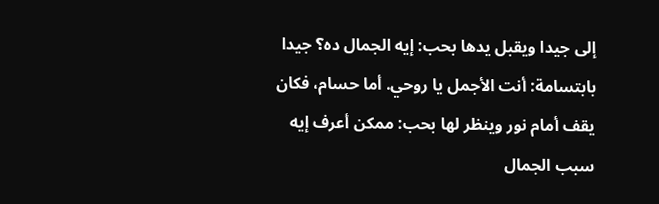إلى جيدا ويقبل يدها بحب: إيه الجمال ده؟ جيدا بابتسامة: أنت الأجمل يا روحي. أما حسام، فكان يقف أمام نور وينظر لها بحب: ممكن أعرف إيه سبب الجمال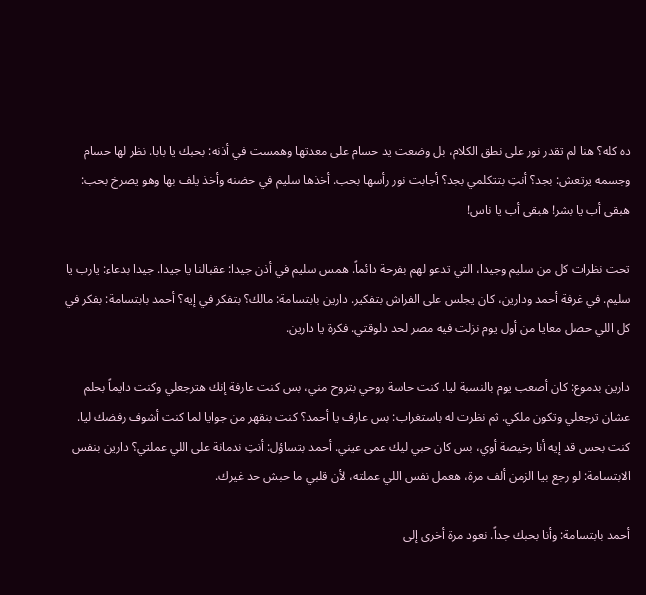ده كله؟ هنا لم تقدر نور على نطق الكلام، بل وضعت يد حسام على معدتها وهمست في أذنه: بحبك يا بابا. نظر لها حسام وجسمه يرتعش: بجد؟ أنتِ بتتكلمي بجد؟ أجابت نور رأسها بحب. أخذها سليم في حضنه وأخذ يلف بها وهو يصرخ بحب: هبقى أب يا بشر! هبقى أب يا ناس!

تحت نظرات كل من سليم وجيدا، التي تدعو لهم بفرحة دائماً. همس سليم في أذن جيدا: عقبالنا يا جيدا. جيدا بدعاء: يارب يا سليم. في غرفة أحمد ودارين، كان يجلس على الفراش بتفكير. دارين بابتسامة: مالك؟ بتفكر في إيه؟ أحمد بابتسامة: بفكر في كل اللي حصل معايا من أول يوم نزلت فيه مصر لحد دلوقتي. فكرة يا دارين.

دارين بدموع: كان أصعب يوم بالنسبة ليا. كنت حاسة روحي بتروح مني، بس كنت عارفة إنك هترجعلي وكنت دايماً بحلم عشان ترجعلي وتكون ملكي. ثم نظرت له باستغراب: بس عارف يا أحمد؟ كنت بنقهر من جوايا لما كنت أشوف رفضك ليا. كنت بحس قد إيه أنا رخيصة أوي، بس كان حبي ليك عمى عيني. أحمد بتساؤل: أنتِ ندمانة على اللي عملتي؟ دارين بنفس الابتسامة: لو رجع بيا الزمن ألف مرة، هعمل نفس اللي عملته، لأن قلبي ما حبش حد غيرك.

أحمد بابتسامة: وأنا بحبك جداً. نعود مرة أخرى إلى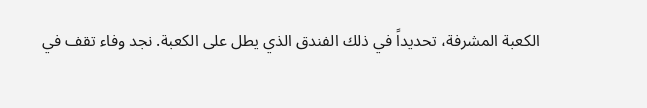الكعبة المشرفة، تحديداً في ذلك الفندق الذي يطل على الكعبة. نجد وفاء تقف في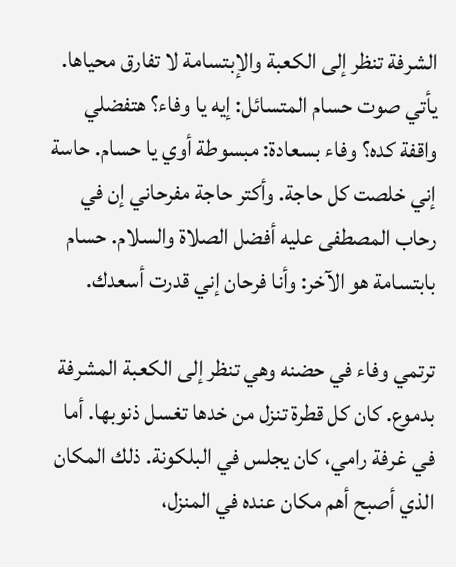الشرفة تنظر إلى الكعبة والإبتسامة لا تفارق محياها. يأتي صوت حسام المتسائل: إيه يا وفاء؟ هتفضلي واقفة كده؟ وفاء بسعادة: مبسوطة أوي يا حسام. حاسة إني خلصت كل حاجة. وأكتر حاجة مفرحاني إن في رحاب المصطفى عليه أفضل الصلاة والسلام. حسام بابتسامة هو الآخر: وأنا فرحان إني قدرت أسعدك.

ترتمي وفاء في حضنه وهي تنظر إلى الكعبة المشرفة بدموع. كان كل قطرة تنزل من خدها تغسل ذنوبها. أما في غرفة رامي، كان يجلس في البلكونة. ذلك المكان الذي أصبح أهم مكان عنده في المنزل،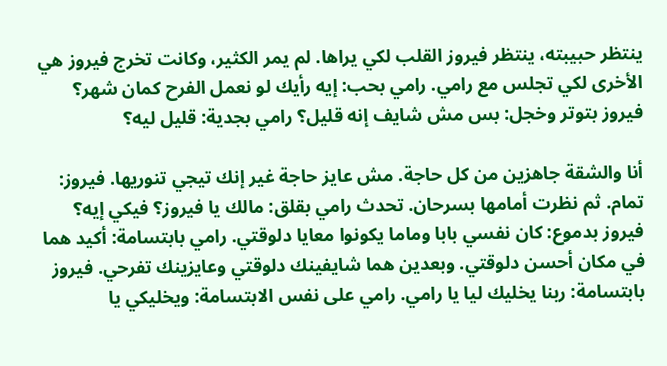ينتظر حبيبته، ينتظر فيروز القلب لكي يراها. لم يمر الكثير، وكانت تخرج فيروز هي الأخرى لكي تجلس مع رامي. رامي بحب: إيه رأيك لو نعمل الفرح كمان شهر؟ فيروز بتوتر وخجل: بس مش شايف إنه قليل؟ رامي بجدية: قليل ليه؟

أنا والشقة جاهزين من كل حاجة. مش عايز حاجة غير إنك تيجي تنوريها. فيروز: تمام. ثم نظرت أمامها بسرحان. تحدث رامي بقلق: مالك يا فيروز؟ فيكي إيه؟ فيروز بدموع: كان نفسي بابا وماما يكونوا معايا دلوقتي. رامي بابتسامة: أكيد هما في مكان أحسن دلوقتي. وبعدين هما شايفينك دلوقتي وعايزينك تفرحي. فيروز بابتسامة: ربنا يخليك ليا يا رامي. رامي على نفس الابتسامة: ويخليكي يا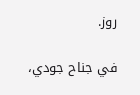روز.

في جناح جودي،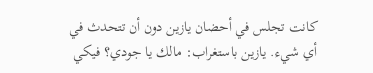كانت تجلس في أحضان يازين دون أن تتحدث في أي شيء. يازين باستغراب: مالك يا جودي؟ فيكي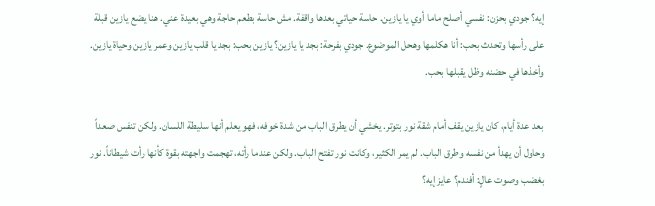إيه؟ جودي بحزن: نفسي أصلح ماما أوي يا يازين. حاسة حياتي بعدها واقفة. مش حاسة بطعم حاجة وهي بعيدة عني. هنا يضع يازين قبلة على رأسها وتحدث بحب: أنا هكلمها وهحل الموضوع. جودي بفرحة: بجد يا يازين؟ يازين بحب: بجد يا قلب يازين وعمر يازين وحياة يازين. وأخذها في حضنه وظل يقبلها بحب.

بعد عدة أيام، كان يازين يقف أمام شقة نور بتوتر. يخشي أن يطرق الباب من شدة خوفه، فهو يعلم أنها سليطة اللسان. ولكن تنفس صعداً وحاول أن يهدأ من نفسه وطرق الباب. لم يمر الكثير، وكانت نور تفتح الباب. ولكن عندما رأته، تهجمت واجهته بقوة كأنها رأت شيطاناً. نور بغضب وصوت عالٍ: أفندم؟ عايز إيه؟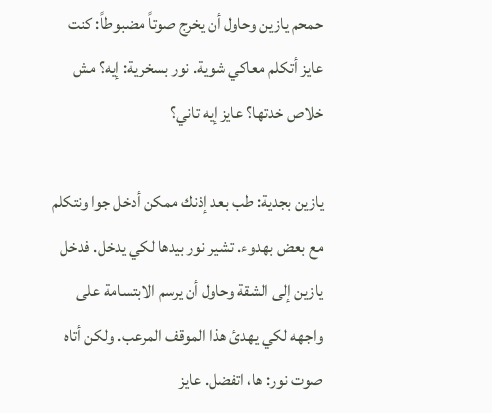حمحم يازين وحاول أن يخرج صوتاً مضبوطاً: كنت عايز أتكلم معاكي شوية. نور بسخرية: إيه؟ مش خلاص خدتها؟ عايز إيه تاني؟

يازين بجدية: طب بعد إذنك ممكن أدخل جوا ونتكلم مع بعض بهدوء. تشير نور بيدها لكي يدخل. فدخل يازين إلى الشقة وحاول أن يرسم الابتسامة على واجهه لكي يهدئ هذا الموقف المرعب. ولكن أتاه صوت نور: ها، اتفضل. عايز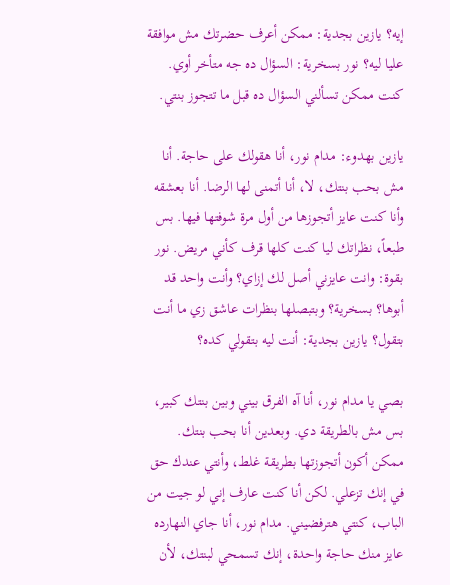إيه؟ يازين بجدية: ممكن أعرف حضرتك مش موافقة عليا ليه؟ نور بسخرية: السؤال ده جه متأخر أوي. كنت ممكن تسألني السؤال ده قبل ما تتجوز بنتي.

يازين بهدوء: مدام نور، أنا هقولك على حاجة. أنا مش بحب بنتك، لا، أنا أتمنى لها الرضا. أنا بعشقه وأنا كنت عايز أتجوزها من أول مرة شوفتها فيها. بس طبعاً، نظراتك ليا كنت كلها قرف كأني مريض. نور بقوة: وانت عايزني أصل لك إزاي؟ وأنت واحد قد أبوها؟ بسخرية؟ وبتبصلها بنظرات عاشق زي ما أنت بتقول؟ يازين بجدية: أنت ليه بتقولي كده؟

بصي يا مدام نور، أنا آه الفرق بيني وبين بنتك كبير، بس مش بالطريقة دي. وبعدين أنا بحب بنتك. ممكن أكون أتجوزتها بطريقة غلط، وأنتي عندك حق في إنك تزعلي. لكن أنا كنت عارف إني لو جيت من الباب، كنتي هترفضيني. مدام نور، أنا جاي النهارده عايز منك حاجة واحدة، إنك تسمحي لبنتك، لأن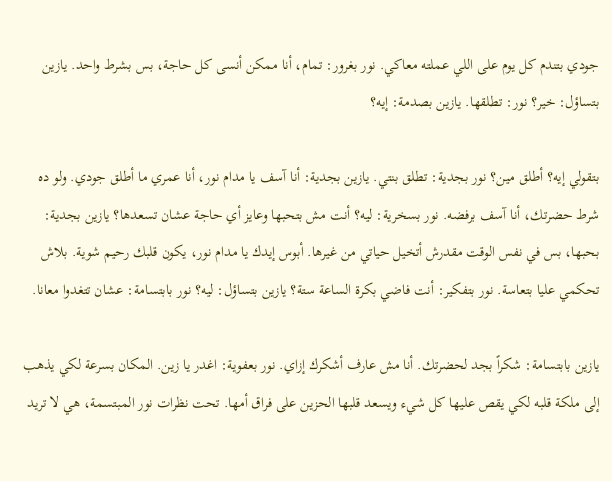جودي بتندم كل يوم على اللي عملته معاكي. نور بغرور: تمام، أنا ممكن أنسى كل حاجة، بس بشرط واحد. يازين بتساؤل: خير؟ نور: تطلقها. يازين بصدمة: إيه؟

بتقولي إيه؟ أطلق مين؟ نور بجدية: تطلق بنتي. يازين بجدية: أنا آسف يا مدام نور، أنا عمري ما أطلق جودي. ولو ده شرط حضرتك، أنا آسف برفضه. نور بسخرية: ليه؟ أنت مش بتحبها وعايز أي حاجة عشان تسعدها؟ يازين بجدية: بحبها، بس في نفس الوقت مقدرش أتخيل حياتي من غيرها. أبوس إيدك يا مدام نور، يكون قلبك رحيم شوية. بلاش تحكمي عليا بتعاسة. نور بتفكير: أنت فاضي بكرة الساعة ستة؟ يازين بتساؤل: ليه؟ نور بابتسامة: عشان تتغدوا معانا.

يازين بابتسامة: شكراً بجد لحضرتك. أنا مش عارف أشكرك إزاي. نور بعفوية: اغدر يا زين. المكان بسرعة لكي يذهب إلى ملكة قلبه لكي يقص عليها كل شيء ويسعد قلبها الحزين على فراق أمها. تحت نظرات نور المبتسمة، هي لا تريد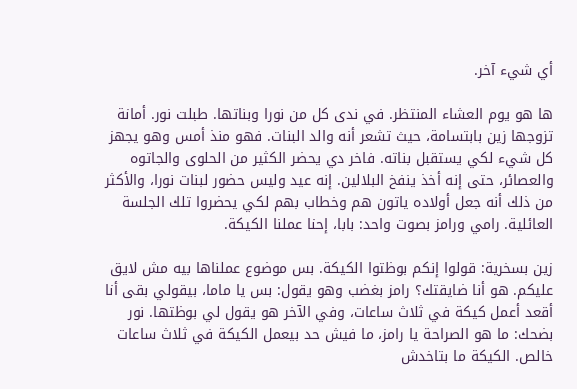أي شيء آخر.

ها هو يوم العشاء المنتظر. في ندى كل من نورا وبناتها. طبلت نور. أمانة تزوجها زين بابتسامة، حيث تشعر أنه والد البنات. فهو منذ أمس وهو يجهز كل شيء لكي يستقبل بناته. فاخر دي يحضر الكثير من الحلوى والجاتوه والعصائر، حتى إنه أخذ ينفخ البلالين. إنه عيد وليس حضور لبنات نورا، والأكثر من ذلك أنه جعل أولاده ياتون هم وخطاب بهم لكي يحضروا تلك الجلسة العائلية. رامي ورامز بصوت واحد: بابا، إحنا عملنا الكيكة.

زين بسخرية: قولوا إنكم بوظتوا الكيكة. بس موضوع عملناها بيه مش لايق عليكم. هو أنا ضايقتك؟ رامز بغضب وهو يقول: بس يا ماما، بيقولي بقى أنا أقعد أعمل كيكة في ثلاث ساعات، وفي الآخر هو يقول لي بوظتها. نور بضحك: ما هو الصراحة يا رامز، ما فيش حد بيعمل الكيكة في ثلاث ساعات خالص. الكيكة ما بتاخدش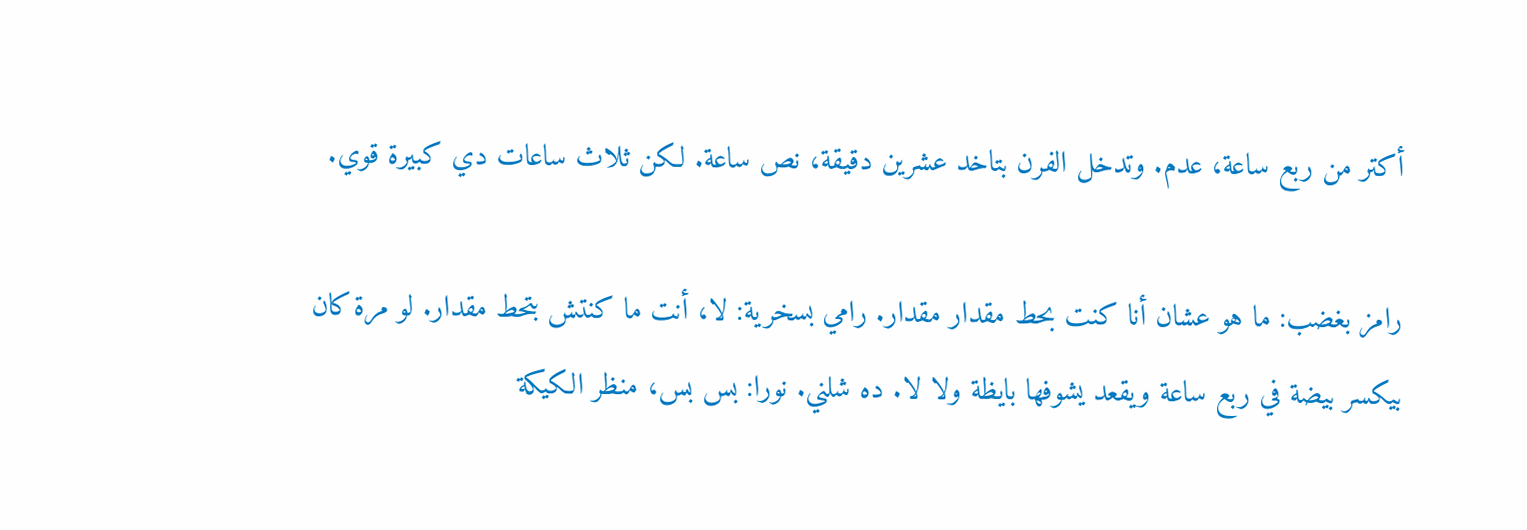أكتر من ربع ساعة، عدم. وتدخل الفرن بتاخد عشرين دقيقة، نص ساعة. لكن ثلاث ساعات دي كبيرة قوي.

رامز بغضب: ما هو عشان أنا كنت بحط مقدار مقدار. رامي بسخرية: لا، أنت ما كنتش بتحط مقدار. لو مرة كان بيكسر بيضة في ربع ساعة ويقعد يشوفها بايظة ولا لا. ده شلني. نورا: بس بس، منظر الكيكة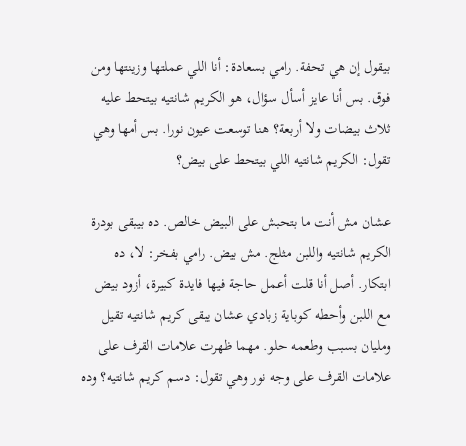بيقول إن هي تحفة. رامي بسعادة: أنا اللي عملتها وزينتها ومن فوق. بس أنا عايز أسأل سؤال، هو الكريم شانتيه بيتحط عليه ثلاث بيضات ولا أربعة؟ هنا توسعت عيون نورا. بس أمها وهي تقول: الكريم شانتيه اللي بيتحط على بيض؟

عشان مش أنت ما بتحبش على البيض خالص. ده بيبقى بودرة الكريم شانتيه واللبن مثلج. مش بيض. رامي بفخر: لا، ده ابتكار. أصل أنا قلت أعمل حاجة فيها فايدة كبيرة، أزود بيض مع اللبن وأحطه كوباية زبادي عشان يبقى كريم شانتيه تقيل ومليان بسبب وطعمه حلو. مهما ظهرت علامات القرف على علامات القرف على وجه نور وهي تقول: دسم كريم شانتيه؟ وده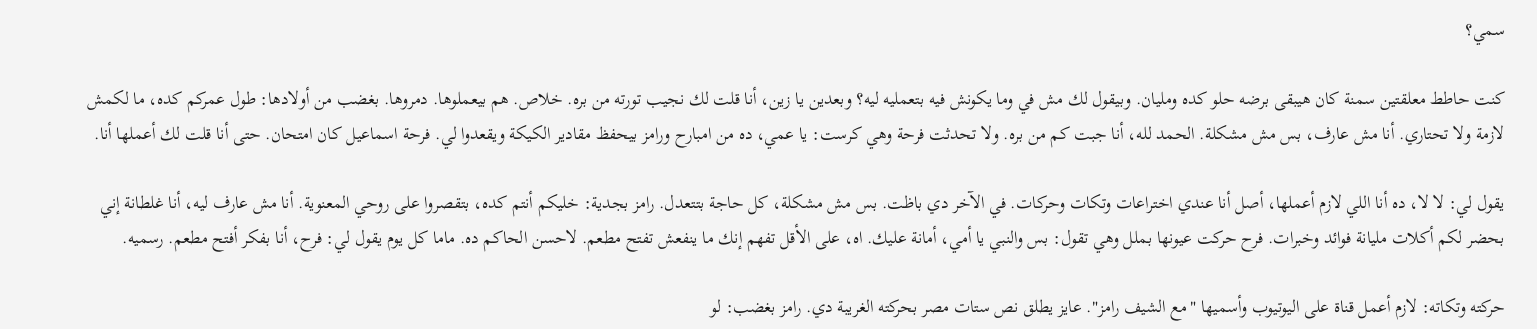سمي؟

كنت حاطط معلقتين سمنة كان هيبقى برضه حلو كده ومليان. وبيقول لك مش في وما يكونش فيه بتعمليه ليه؟ وبعدين يا زين، أنا قلت لك نجيب تورته من بره. خلاص. هم بيعملوها. دمروها. بغضب من أولادها: طول عمركم كده، ما لكمش لازمة ولا تحتاري. أنا مش عارف، بس مش مشكلة. الحمد لله، أنا جبت كم من بره. ولا تحدثت فرحة وهي كرست: يا عمي، ده من امبارح ورامز بيحفظ مقادير الكيكة ويقعدوا لي. فرحة اسماعيل كان امتحان. حتى أنا قلت لك أعملها أنا.

يقول لي: لا لا، ده أنا اللي لازم أعملها، أصل أنا عندي اختراعات وتكات وحركات. في الآخر دي باظت. بس مش مشكلة، كل حاجة بتتعدل. رامز بجدية: خليكم أنتم كده، بتقصروا على روحي المعنوية. أنا مش عارف ليه، أنا غلطانة إني بحضر لكم أكلات مليانة فوائد وخبرات. فرح حركت عيونها بملل وهي تقول: بس والنبي يا أمي، أمانة عليك. اه، على الأقل تفهم إنك ما ينفعش تفتح مطعم. لاحسن الحاكم ده. ماما كل يوم يقول لي: فرح، أنا بفكر أفتح مطعم. رسميه.

حركته وتكاته: لازم أعمل قناة على اليوتيوب وأسميها "مع الشيف رامز". عايز يطلق نص ستات مصر بحركته الغريبة دي. رامز بغضب: لو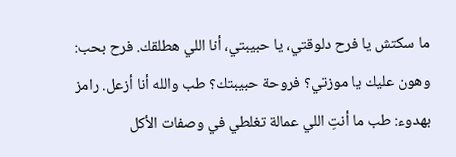ما سكتش يا فرح دلوقتي، يا حبيبتي، أنا اللي هطلقك. فرح بحب: وهون عليك يا موزتي؟ فروحة حبيبتك؟ طب والله أنا أزعل. رامز بهدوء: طب ما أنتِ اللي عمالة تغلطي في وصفات الأكل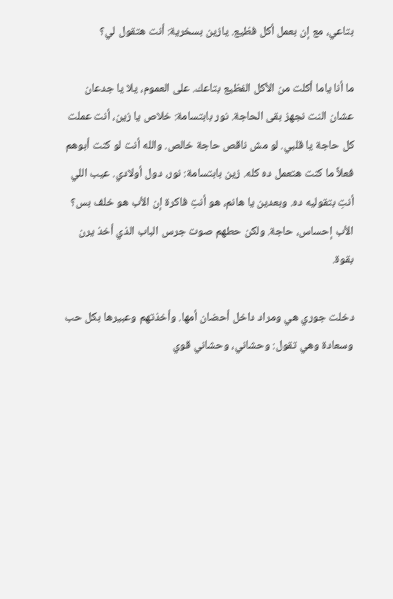بتاعي، مع إن بعمل أكل فظيع. يازين بسخرية: أنت هتقول لي؟

ما أنا ياما أكلت من الأكل الفظيع بتاعك. على العموم، يلا يا جدعان عشان النت نجهز بقى الحاجة. نور بابتسامة: خلاص يا زين، أنت عملت كل حاجة يا قلبي. لو مش ناقص حاجة خالص. والله أنت لو كنت أبوهم فعلاً ما كنت هتعمل ده كله. زين بابتسامة: نور، دول أولادي. عيب اللي أنتِ بتقوليه ده. وبعدين يا هانم، هو أنتِ فاكرة إن الأب هو خلف بس؟ الأب إحساس، حاجة. ولكن حطهم صوت جرس الباب الذي أخذ يرن بقوة.

دخلت جوري هي ومراد داخل أحضان أمها. وأخذتهم وعبيرها بكل حب وسعادة وهي تقول: وحشاني، وحشاني قوي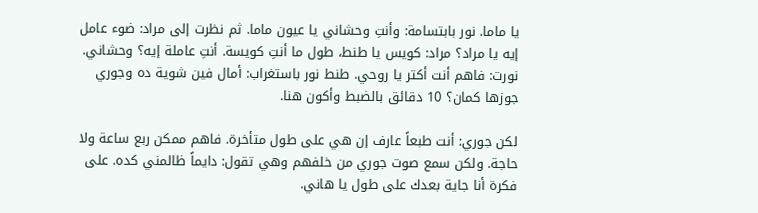يا ماما. نور بابتسامة: وأنتِ وحشاني يا عيون ماما. ثم نظرت إلى مراد: ضوء عامل إيه يا مراد؟ مراد: كويس يا طنط، طول ما أنتِ كويسة. أنتِ عاملة إيه؟ وحشاني. نورت: فاهم أنت أكتر يا روحي. طنط نور باستغراب: أمال فين شوية ده وجوري جوزها كمان؟ 10 دقائق بالضبط وأكون هنا.

لكن جوري: أنت طبعاً عارف إن هي على طول متأخرة. فاهم ممكن ربع ساعة ولا حاجة. ولكن سمع صوت جوري من خلفهم وهي تقول: دايماً ظالمني كده. على فكرة أنا جاية بعدك على طول يا هاني.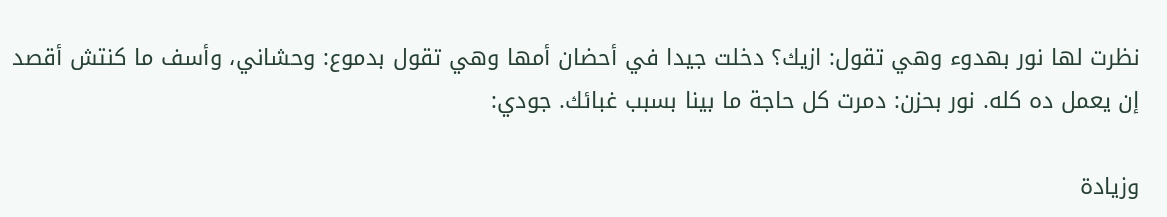نظرت لها نور بهدوء وهي تقول: ازيك؟ دخلت جيدا في أحضان أمها وهي تقول بدموع: وحشاني، وأسف ما كنتش أقصد إن يعمل ده كله. نور بحزن: دمرت كل حاجة ما بينا بسبب غبائك. جودي:

وزيادة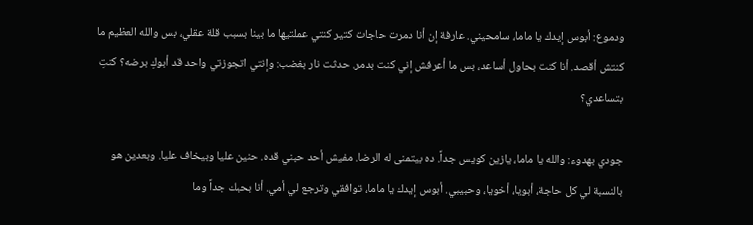ودموع: أبوس إيدك يا ماما، سامحيني. عارفة إن أنا دمرت حاجات كتير كنتي عملتيها ما بينا بسبب قلة عقلي، بس والله العظيم ما كنتش أقصد. أنا كنت بحاول أساعد، بس ما أعرفش إني كنت بدمر. حدثت نار بغضب: وإنتي اتجوزتي واحد قد أبوكِ برضه؟ كنتِ بتساعدي؟

جودي بهدوء: والله يا ماما، يازين كويس جداً. ده بيتمنى له الرضا. مفيش أحد حبني قده. حنين عليا وبيخاف عليا. وبعدين هو بالنسبة لي كل حاجة، أبويا، أخويا، وحبيبي. أبوس إيدك يا ماما، توافقي وترجع لي أمي. أنا بحبك جداً وما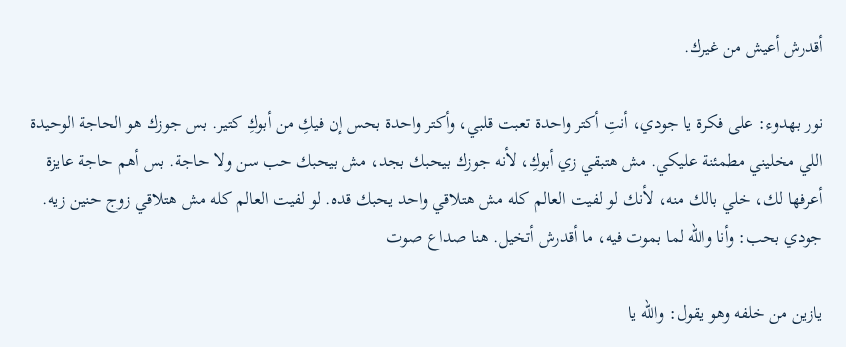أقدرش أعيش من غيرك.

نور بهدوء: على فكرة يا جودي، أنتِ أكتر واحدة تعبت قلبي، وأكتر واحدة بحس إن فيكِ من أبوكِ كتير. بس جوزك هو الحاجة الوحيدة اللي مخليني مطمئنة عليكي. مش هتبقي زي أبوكِ، لأنه جوزك بيحبك بجد، مش بيحبك حب سن ولا حاجة. بس أهم حاجة عايزة أعرفها لك، خلي بالك منه، لأنك لو لفيت العالم كله مش هتلاقي واحد يحبك قده. لو لفيت العالم كله مش هتلاقي زوج حنين زيه. جودي بحب: وأنا والله لما بموت فيه، ما أقدرش أتخيل. هنا صداع صوت

يازين من خلفه وهو يقول: والله يا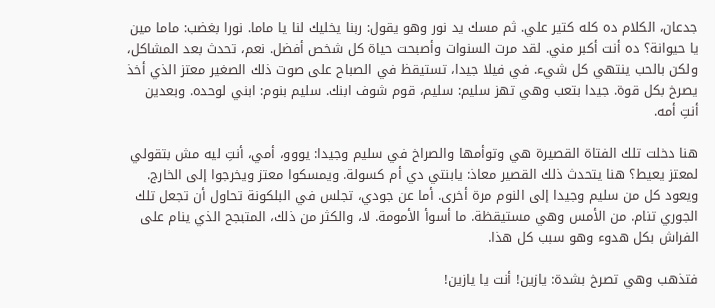جدعان، الكلام ده كله كتير علي. ثم مسك يد نور وهو يقول: ربنا يخليك لنا يا ماما. نورا بغضب: ماما مين يا حيوانة؟ ده أنت أكبر مني. لقد مرت السنوات وأصبحت حياة كل شخص أفضل. نعم، تحدث بعد المشاكل، ولكن بالحب ينتهي كل شيء. في فيلا جيدا، تستيقظ في الصباح على صوت ذلك الصغير معتز الذي أخذ يصرخ بكل قوة. جيدا بتعب وهي تهز سليم: سليم، قوم شوف ابنك. سليم بنوم: ابني لوحده. وبعدين أنتِ أمه.

هنا دخلت تلك الفتاة القصيرة هي وتوأمها والصراخ في سليم وجيدا: يووو، أمي، أنتِ ليه مش بتقولي لمعتز يعيط؟ هنا يتحدث ذلك القصير معاذ: يابنتي دي أم كسولة. ويمسكوا معتز ويخرجوا إلى الخارج. ويعود كل من سليم وجيدا إلى النوم مرة أخرى. أما عن جودي، تجلس في البلكونة تحاول أن تجعل تلك الجوري تنام. من الأمس وهي مستيقظة. ما أسوأ الأمومة. لا، والكثر من ذلك، المتبجح الذي ينام على الفراش بكل هدوء وهو سبب كل هذا.

فتذهب وهي تصرخ بشدة: يازين! أنت يا يازين!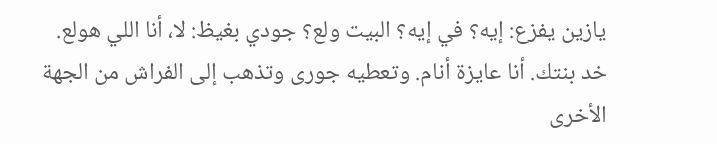يازين يفزع: إيه؟ في إيه؟ البيت ولع؟ جودي بغيظ: لا، أنا اللي هولع. خد بنتك. أنا عايزة أنام. وتعطيه جورى وتذهب إلى الفراش من الجهة الأخرى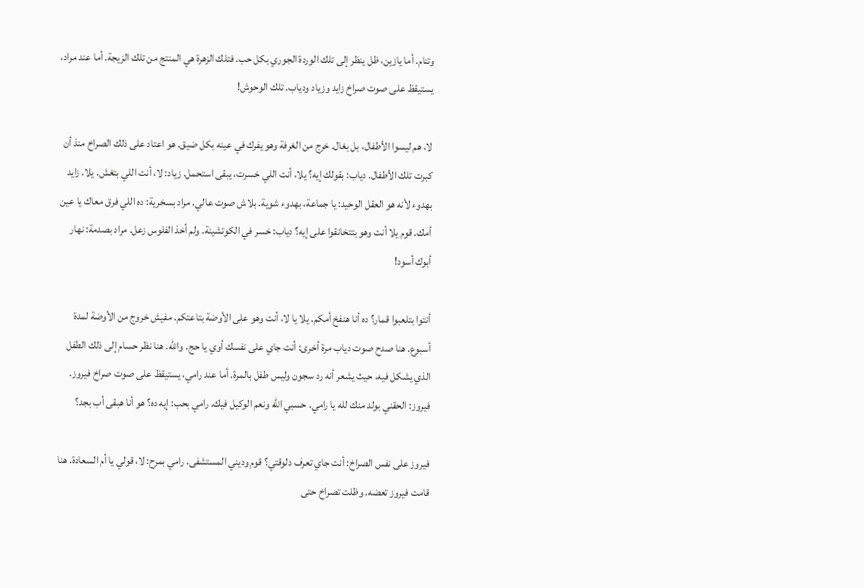وتنام. أما يازين، ظل ينظر إلى تلك الوردة الجوري بكل حب. فتلك الزهرة هي المنتج من تلك الزيجة. أما عند مراد، يستيقظ على صوت صراخ زايد وزياد ودياب. تلك الوحوش!

لا، هم ليسوا الأطفال، بل بغال. خرج من الغرفة وهو يفرك في عينه بكل ضيق. هو اعتاد على ذلك الصراخ منذ أن كبرت تلك الأطفال. دياب: بقولك إيه؟ يلا، أنت اللي خسرت، يبقى استحمل. زياد: لا، أنت اللي بتغش. يلا. زايد بهدوء لأنه هو العقل الوحيد: يا جماعة، بهدوء شوية. بلاش صوت عالي. مراد بسخرية: ده اللي فرق معاك يا عين أمك. قوم يلا أنت وهو بتتخانقوا على إيه؟ دياب: خسر في الكوتشينة. ولم أخذ الفلوس زعل. مراد بصدمة: نهار أبوك أسود!

أنتوا بتلعبوا قمار؟ ده أنا هنفخ أمكم. يلا يا لا، أنت وهو على الأوضة بتاعتكم. مفيش خروج من الأوضة لمدة أسبوع. هنا صدح صوت دياب مرة أخرى: أنت جاي على نفسك أوي يا حج. والله. هنا نظر حسام إلى ذلك الطفل الذي يشكل فيه، حيث يشعر أنه رد سجون وليس طفل بالمرة. أما عند رامي، يستيقظ على صوت صراخ فيروز. فيروز: الحقني بولد منك لله يا رامي. حسبي الله ونعم الوكيل فيك. رامي بحب: إيه ده؟ هو أنا هبقى أب بجد؟

فيروز على نفس الصراخ: أنت جاي تعرف دلوقتي؟ قوم وديني المستشفى. رامي بمرح: لا، قولي يا أم السعادة. هنا قامت فيروز تعضه. وظلت تصراخ حتى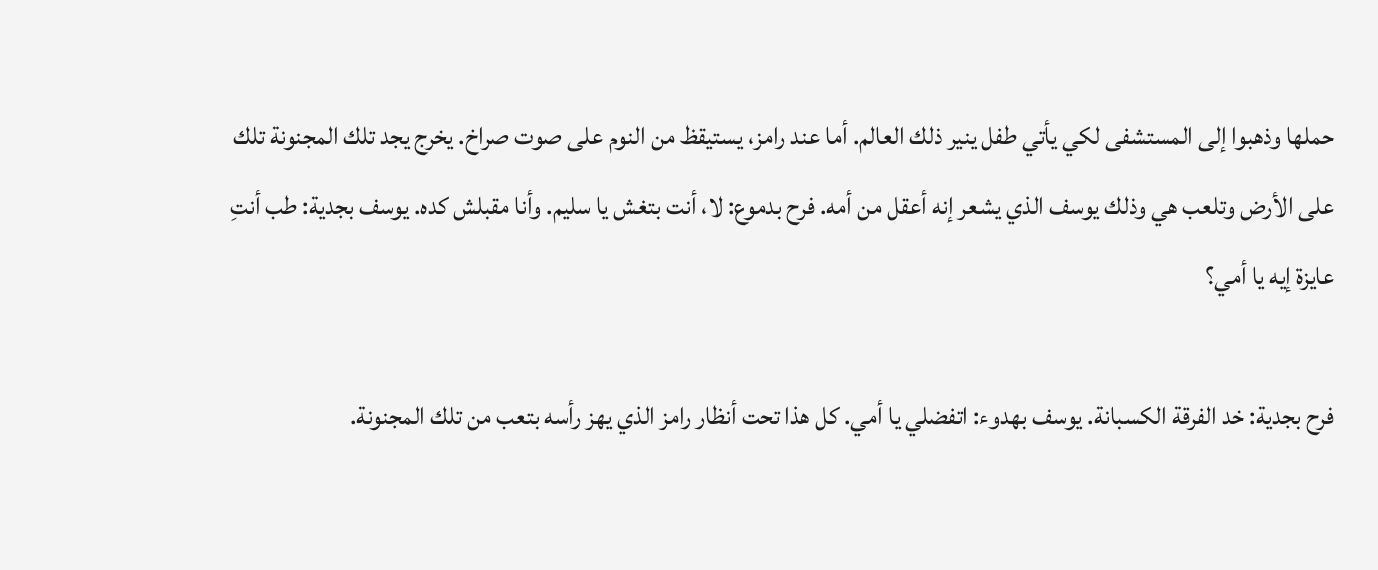حملها وذهبوا إلى المستشفى لكي يأتي طفل ينير ذلك العالم. أما عند رامز، يستيقظ من النوم على صوت صراخ. يخرج يجد تلك المجنونة تلك على الأرض وتلعب هي وذلك يوسف الذي يشعر إنه أعقل من أمه. فرح بدموع: لا، أنت بتغش يا سليم. وأنا مقبلش كده. يوسف بجدية: طب أنتِ عايزة إيه يا أمي؟

فرح بجدية: خد الفرقة الكسبانة. يوسف بهدوء: اتفضلي يا أمي. كل هذا تحت أنظار رامز الذي يهز رأسه بتعب من تلك المجنونة.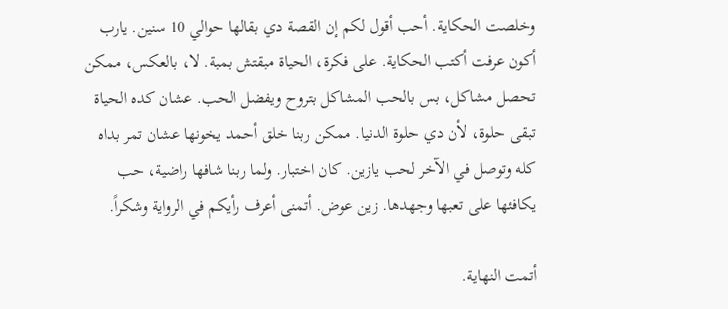وخلصت الحكاية. أحب أقول لكم إن القصة دي بقالها حوالي 10 سنين. يارب أكون عرفت أكتب الحكاية. على فكرة، الحياة مبقتش بمبة. لا، بالعكس، ممكن تحصل مشاكل، بس بالحب المشاكل بتروح ويفضل الحب. عشان كده الحياة تبقى حلوة، لأن دي حلوة الدنيا. ممكن ربنا خلق أحمد يخونها عشان تمر بداه كله وتوصل في الآخر لحب يازين. كان اختبار. ولما ربنا شافها راضية، حب يكافئها على تعبها وجهدها. زين عوض. أتمنى أعرف رأيكم في الرواية وشكراً.

أتمت النهاية.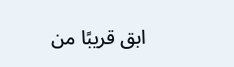ابق قريبًا من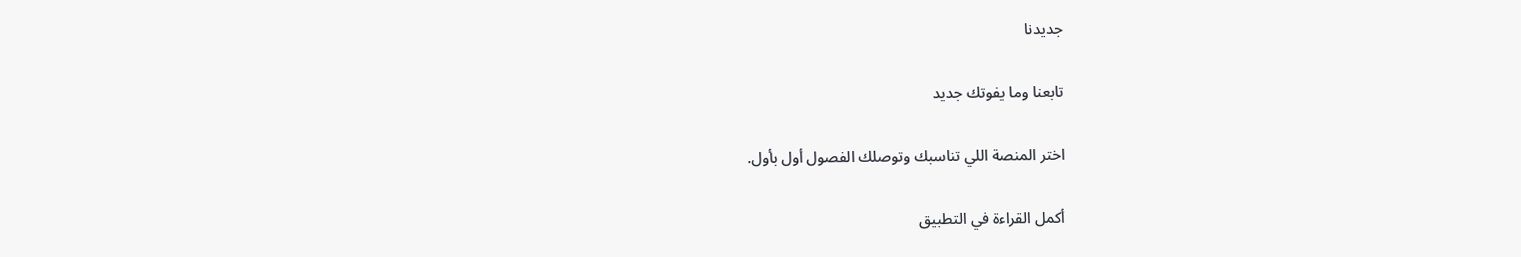جديدنا

تابعنا وما يفوتك جديد

اختر المنصة اللي تناسبك وتوصلك الفصول أول بأول.

أكمل القراءة في التطبيق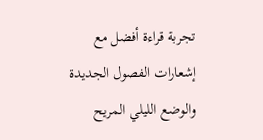تجربة قراءة أفضل مع إشعارات الفصول الجديدة والوضع الليلي المريح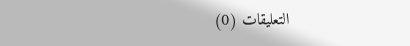التعليقات (0)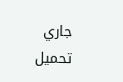جاري تحميل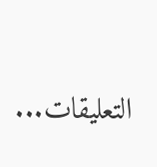التعليقات...